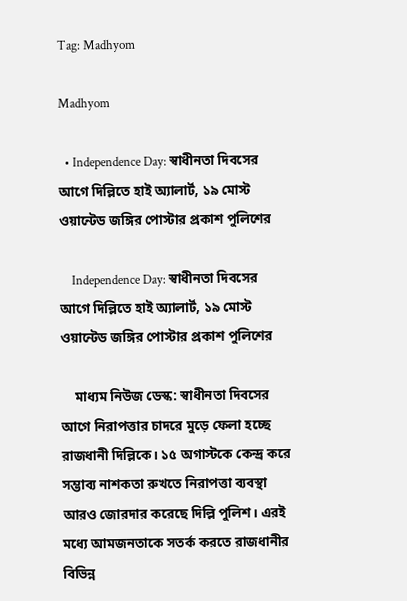Tag: Madhyom

Madhyom

  • Independence Day: স্বাধীনতা দিবসের আগে দিল্লিতে হাই অ্যালার্ট, ১৯ মোস্ট ওয়ান্টেড জঙ্গির পোস্টার প্রকাশ পুলিশের

    Independence Day: স্বাধীনতা দিবসের আগে দিল্লিতে হাই অ্যালার্ট, ১৯ মোস্ট ওয়ান্টেড জঙ্গির পোস্টার প্রকাশ পুলিশের

    মাধ্যম নিউজ ডেস্ক: স্বাধীনতা দিবসের আগে নিরাপত্তার চাদরে মুড়ে ফেলা হচ্ছে রাজধানী দিল্লিকে। ১৫ অগাস্টকে কেন্দ্র করে সম্ভাব্য নাশকতা রুখতে নিরাপত্তা ব্যবস্থা আরও জোরদার করেছে দিল্লি পুলিশ। এরই মধ্যে আমজনতাকে সতর্ক করতে রাজধানীর বিভিন্ন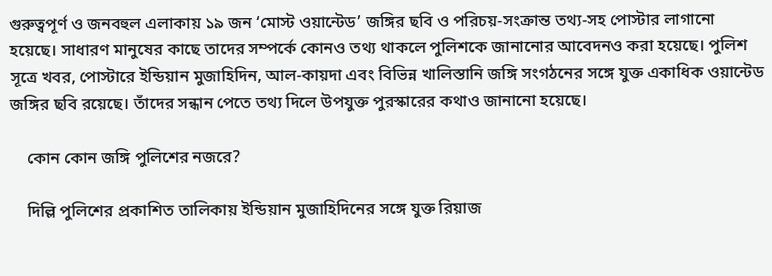গুরুত্বপূর্ণ ও জনবহুল এলাকায় ১৯ জন ‘মোস্ট ওয়ান্টেড’ জঙ্গির ছবি ও পরিচয়-সংক্রান্ত তথ্য-সহ পোস্টার লাগানো হয়েছে। সাধারণ মানুষের কাছে তাদের সম্পর্কে কোনও তথ্য থাকলে পুলিশকে জানানোর আবেদনও করা হয়েছে। পুলিশ সূত্রে খবর, পোস্টারে ইন্ডিয়ান মুজাহিদিন, আল-কায়দা এবং বিভিন্ন খালিস্তানি জঙ্গি সংগঠনের সঙ্গে যুক্ত একাধিক ওয়ান্টেড জঙ্গির ছবি রয়েছে। তাঁদের সন্ধান পেতে তথ্য দিলে উপযুক্ত পুরস্কারের কথাও জানানো হয়েছে।

    কোন কোন জঙ্গি পুলিশের নজরে?

    দিল্লি পুলিশের প্রকাশিত তালিকায় ইন্ডিয়ান মুজাহিদিনের সঙ্গে যুক্ত রিয়াজ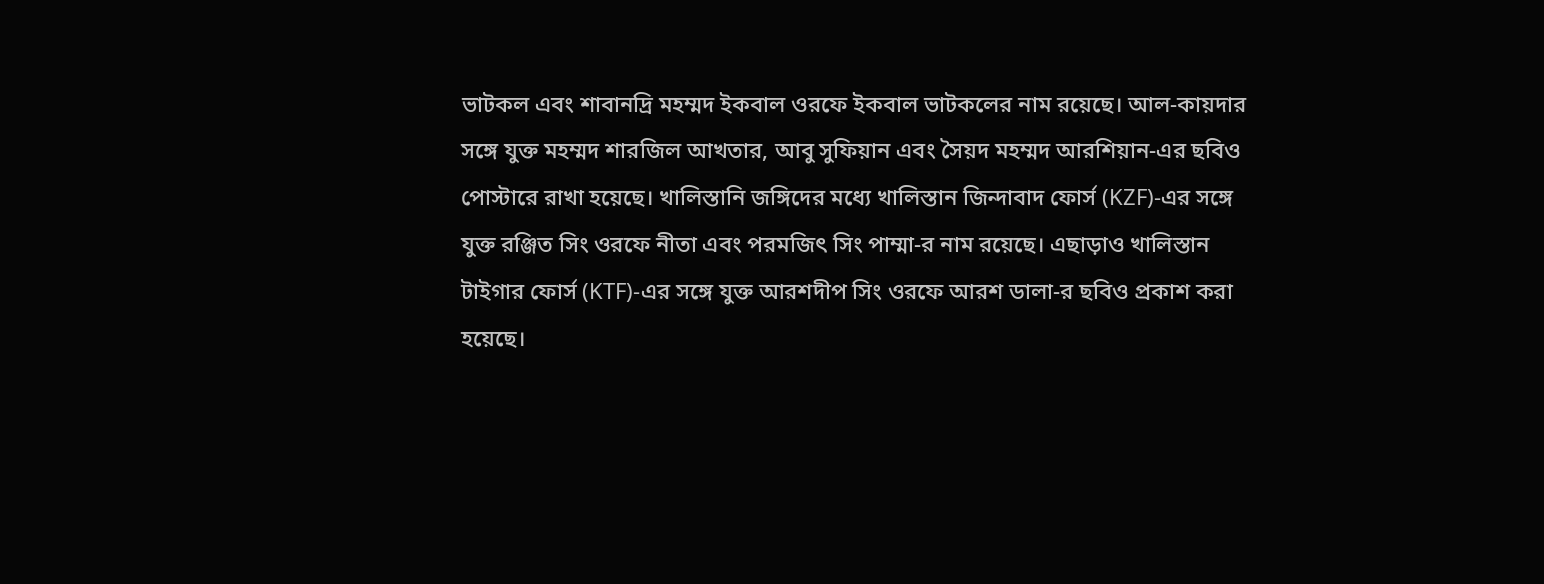ভাটকল এবং শাবানদ্রি মহম্মদ ইকবাল ওরফে ইকবাল ভাটকলের নাম রয়েছে। আল-কায়দার সঙ্গে যুক্ত মহম্মদ শারজিল আখতার, আবু সুফিয়ান এবং সৈয়দ মহম্মদ আরশিয়ান-এর ছবিও পোস্টারে রাখা হয়েছে। খালিস্তানি জঙ্গিদের মধ্যে খালিস্তান জিন্দাবাদ ফোর্স (KZF)-এর সঙ্গে যুক্ত রঞ্জিত সিং ওরফে নীতা এবং পরমজিৎ সিং পাম্মা-র নাম রয়েছে। এছাড়াও খালিস্তান টাইগার ফোর্স (KTF)-এর সঙ্গে যুক্ত আরশদীপ সিং ওরফে আরশ ডালা-র ছবিও প্রকাশ করা হয়েছে।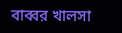বাব্বর খালসা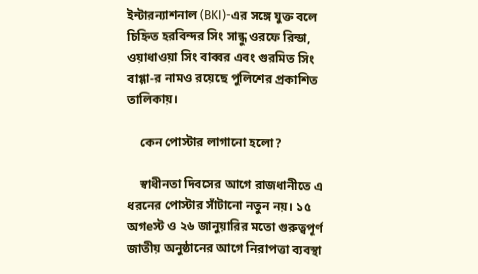ইন্টারন্যাশনাল (BKI)-এর সঙ্গে যুক্ত বলে চিহ্নিত হরবিন্দর সিং সান্ধু ওরফে রিন্ডা, ওয়াধাওয়া সিং বাব্বর এবং গুরমিত সিং বাগ্গা-র নামও রয়েছে পুলিশের প্রকাশিত তালিকায়।

    কেন পোস্টার লাগানো হলো?

    স্বাধীনতা দিবসের আগে রাজধানীতে এ ধরনের পোস্টার সাঁটানো নতুন নয়। ১৫ অগeস্ট ও ২৬ জানুয়ারির মতো গুরুত্বপূর্ণ জাতীয় অনুষ্ঠানের আগে নিরাপত্তা ব্যবস্থা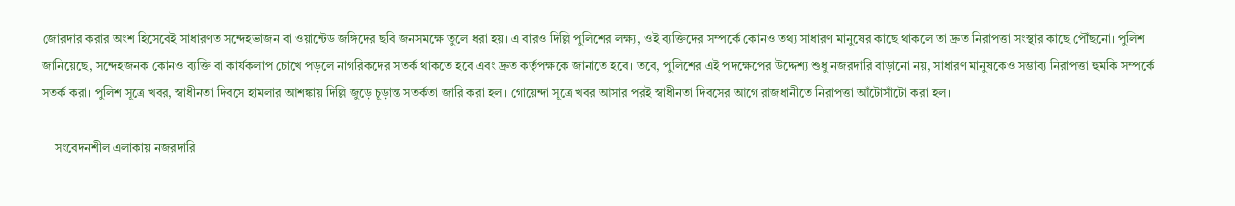জোরদার করার অংশ হিসেবেই সাধারণত সন্দেহভাজন বা ওয়ান্টেড জঙ্গিদের ছবি জনসমক্ষে তুলে ধরা হয়। এ বারও দিল্লি পুলিশের লক্ষ্য, ওই ব্যক্তিদের সম্পর্কে কোনও তথ্য সাধারণ মানুষের কাছে থাকলে তা দ্রুত নিরাপত্তা সংস্থার কাছে পৌঁছনো। পুলিশ জানিয়েছে, সন্দেহজনক কোনও ব্যক্তি বা কার্যকলাপ চোখে পড়লে নাগরিকদের সতর্ক থাকতে হবে এবং দ্রুত কর্তৃপক্ষকে জানাতে হবে। তবে, পুলিশের এই পদক্ষেপের উদ্দেশ্য শুধু নজরদারি বাড়ানো নয়, সাধারণ মানুষকেও সম্ভাব্য নিরাপত্তা হুমকি সম্পর্কে সতর্ক করা। পুলিশ সূত্রে খবর, স্বাধীনতা দিবসে হামলার আশঙ্কায় দিল্লি জুড়ে চূড়ান্ত সতর্কতা জারি করা হল। গোয়েন্দা সূত্রে খবর আসার পরই স্বাধীনতা দিবসের আগে রাজধানীতে নিরাপত্তা আঁটোসাঁটো করা হল।

    সংবেদনশীল এলাকায় নজরদারি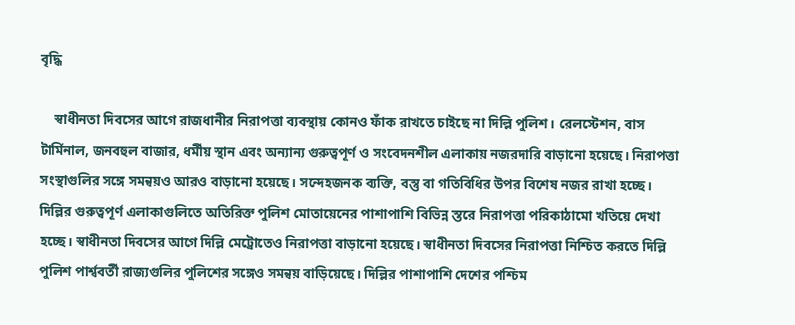বৃদ্ধি

    স্বাধীনতা দিবসের আগে রাজধানীর নিরাপত্তা ব্যবস্থায় কোনও ফাঁক রাখতে চাইছে না দিল্লি পুলিশ। রেলস্টেশন, বাস টার্মিনাল, জনবহুল বাজার, ধর্মীয় স্থান এবং অন্যান্য গুরুত্বপূর্ণ ও সংবেদনশীল এলাকায় নজরদারি বাড়ানো হয়েছে। নিরাপত্তা সংস্থাগুলির সঙ্গে সমন্বয়ও আরও বাড়ানো হয়েছে। সন্দেহজনক ব্যক্তি, বস্তু বা গতিবিধির উপর বিশেষ নজর রাখা হচ্ছে। দিল্লির গুরুত্বপূর্ণ এলাকাগুলিতে অতিরিক্ত পুলিশ মোতায়েনের পাশাপাশি বিভিন্ন স্তরে নিরাপত্তা পরিকাঠামো খতিয়ে দেখা হচ্ছে। স্বাধীনতা দিবসের আগে দিল্লি মেট্রোতেও নিরাপত্তা বাড়ানো হয়েছে। স্বাধীনতা দিবসের নিরাপত্তা নিশ্চিত করতে দিল্লি পুলিশ পার্শ্ববর্তী রাজ্যগুলির পুলিশের সঙ্গেও সমন্বয় বাড়িয়েছে। দিল্লির পাশাপাশি দেশের পশ্চিম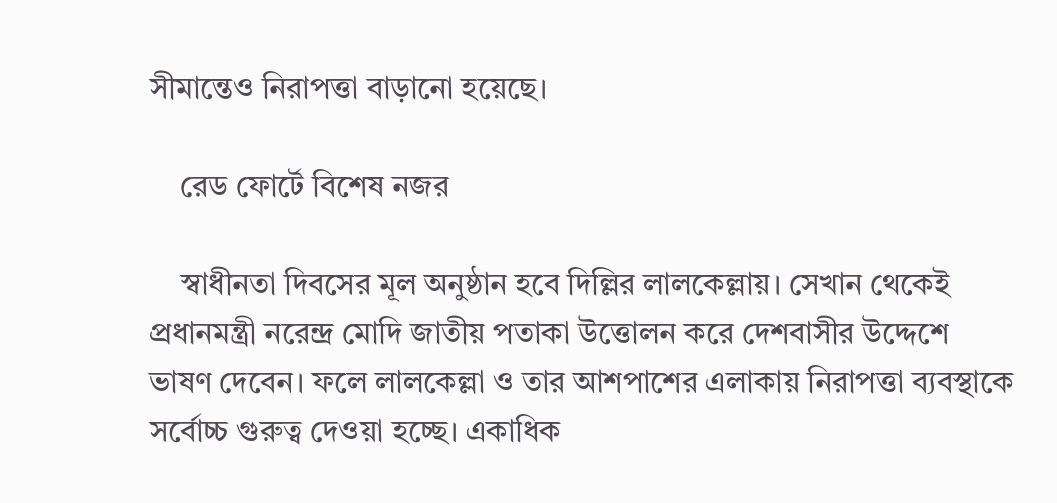সীমান্তেও নিরাপত্তা বাড়ানো হয়েছে।

    রেড ফোর্টে বিশেষ নজর

    স্বাধীনতা দিবসের মূল অনুষ্ঠান হবে দিল্লির লালকেল্লায়। সেখান থেকেই প্রধানমন্ত্রী নরেন্দ্র মোদি জাতীয় পতাকা উত্তোলন করে দেশবাসীর উদ্দেশে ভাষণ দেবেন। ফলে লালকেল্লা ও তার আশপাশের এলাকায় নিরাপত্তা ব্যবস্থাকে সর্বোচ্চ গুরুত্ব দেওয়া হচ্ছে। একাধিক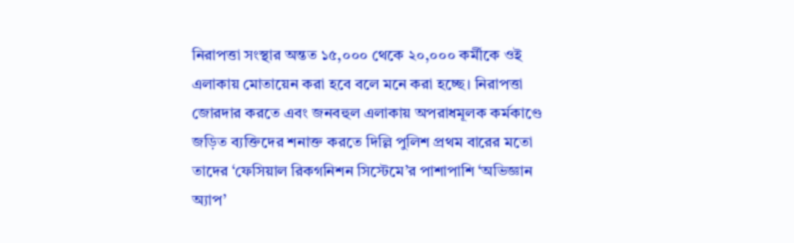নিরাপত্তা সংস্থার অন্তত ১৫,০০০ থেকে ২০,০০০ কর্মীকে ওই এলাকায় মোতায়েন করা হবে বলে মনে করা হচ্ছে। নিরাপত্তা জোরদার করতে এবং জনবহুল এলাকায় অপরাধমূলক কর্মকাণ্ডে জড়িত ব্যক্তিদের শনাক্ত করতে দিল্লি পুলিশ প্রথম বারের মতো তাদের ‘ফেসিয়াল রিকগনিশন সিস্টেমে’র পাশাপাশি ‘অভিজ্ঞান অ্যাপ’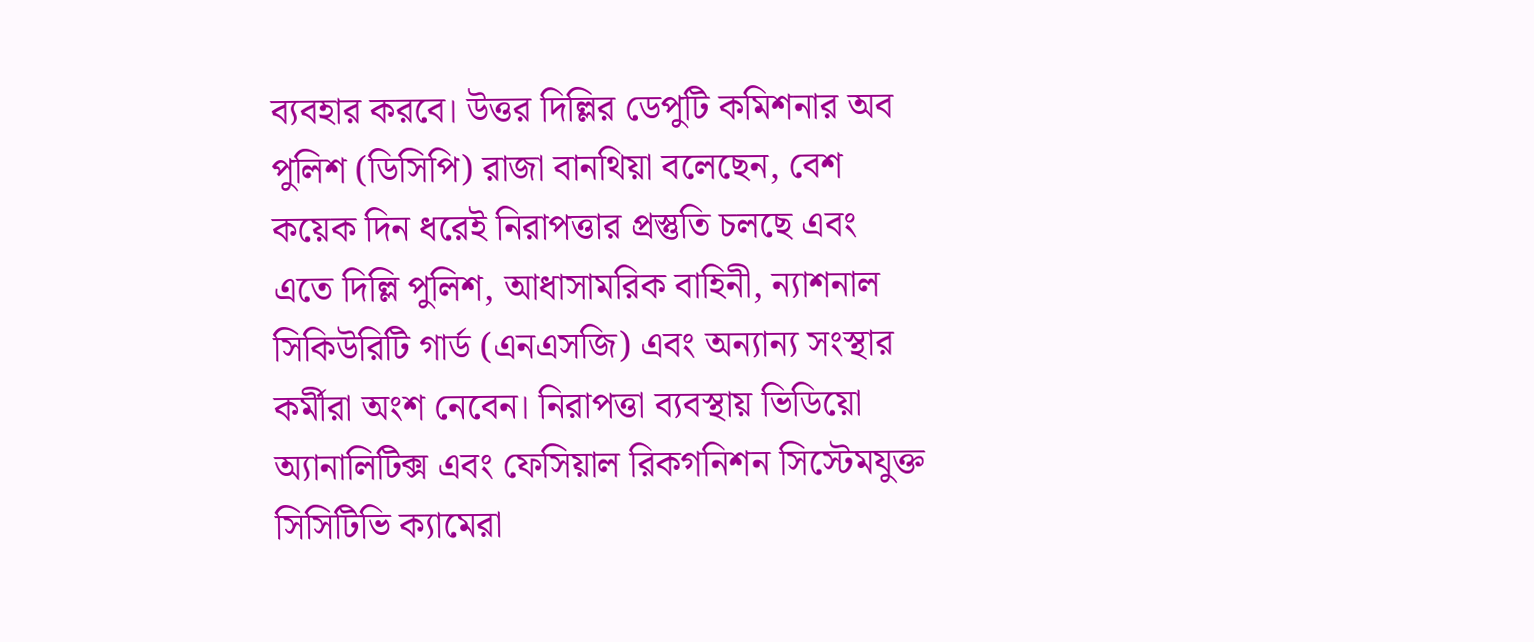ব্যবহার করবে। উত্তর দিল্লির ডেপুটি কমিশনার অব পুলিশ (ডিসিপি) রাজা বানথিয়া বলেছেন, বেশ কয়েক দিন ধরেই নিরাপত্তার প্রস্তুতি চলছে এবং এতে দিল্লি পুলিশ, আধাসামরিক বাহিনী, ন্যাশনাল সিকিউরিটি গার্ড (এনএসজি) এবং অন্যান্য সংস্থার কর্মীরা অংশ নেবেন। নিরাপত্তা ব্যবস্থায় ভিডিয়ো অ্যানালিটিক্স এবং ফেসিয়াল রিকগনিশন সিস্টেমযুক্ত সিসিটিভি ক্যামেরা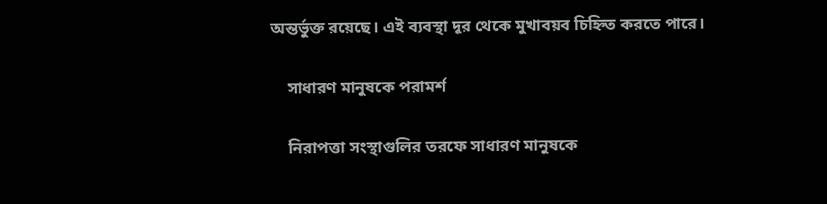অন্তর্ভুক্ত রয়েছে। এই ব্যবস্থা দূর থেকে মুখাবয়ব চিহ্নিত করতে পারে।

    সাধারণ মানুষকে পরামর্শ

    নিরাপত্তা সংস্থাগুলির তরফে সাধারণ মানুষকে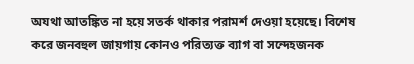অযথা আতঙ্কিত না হয়ে সতর্ক থাকার পরামর্শ দেওয়া হয়েছে। বিশেষ করে জনবহুল জায়গায় কোনও পরিত্যক্ত ব্যাগ বা সন্দেহজনক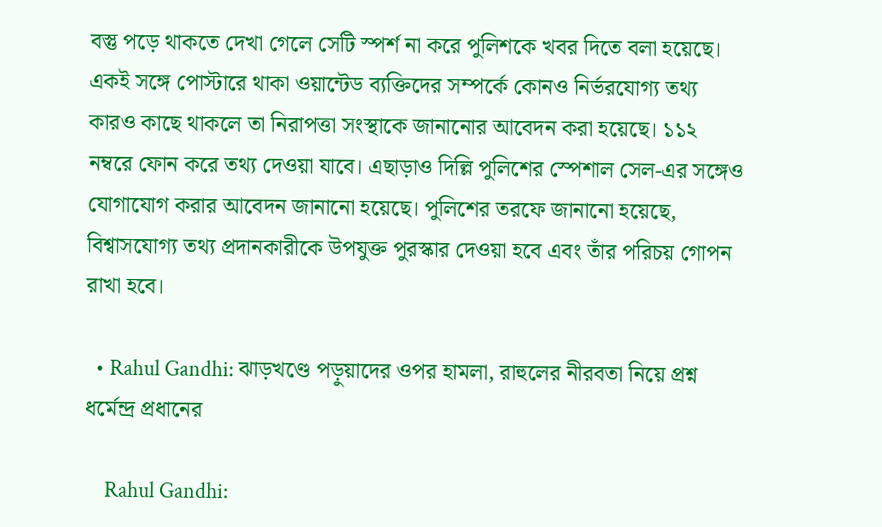বস্তু পড়ে থাকতে দেখা গেলে সেটি স্পর্শ না করে পুলিশকে খবর দিতে বলা হয়েছে। একই সঙ্গে পোস্টারে থাকা ওয়ান্টেড ব্যক্তিদের সম্পর্কে কোনও নির্ভরযোগ্য তথ্য কারও কাছে থাকলে তা নিরাপত্তা সংস্থাকে জানানোর আবেদন করা হয়েছে। ১১২ নম্বরে ফোন করে তথ্য দেওয়া যাবে। এছাড়াও দিল্লি পুলিশের স্পেশাল সেল-এর সঙ্গেও যোগাযোগ করার আবেদন জানানো হয়েছে। পুলিশের তরফে জানানো হয়েছে, বিশ্বাসযোগ্য তথ্য প্রদানকারীকে উপযুক্ত পুরস্কার দেওয়া হবে এবং তাঁর পরিচয় গোপন রাখা হবে।

  • Rahul Gandhi: ঝাড়খণ্ডে পড়ুয়াদের ওপর হামলা, রাহুলের নীরবতা নিয়ে প্রশ্ন ধর্মেন্দ্র প্রধানের

    Rahul Gandhi: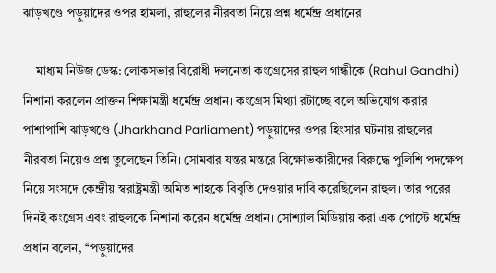ঝাড়খণ্ডে পড়ুয়াদের ওপর হামলা, রাহুলের নীরবতা নিয়ে প্রশ্ন ধর্মেন্দ্র প্রধানের

    মাধ্যম নিউজ ডেস্ক: লোকসভার বিরোধী দলনেতা কংগ্রেসের রাহুল গান্ধীকে (Rahul Gandhi) নিশানা করলেন প্রাক্তন শিক্ষামন্ত্রী ধর্মেন্দ্র প্রধান। কংগ্রেস মিথ্যা রটাচ্ছে বলে অভিযোগ করার পাশাপাশি ঝাড়খণ্ডে (Jharkhand Parliament) পড়ুয়াদের ওপর হিংসার ঘটনায় রাহুলের নীরবতা নিয়েও প্রশ্ন তুলেছেন তিনি। সোমবার যন্তর মন্তরে বিক্ষোভকারীদের বিরুদ্ধে পুলিশি পদক্ষেপ নিয়ে সংসদে কেন্দ্রীয় স্বরাষ্ট্রমন্ত্রী অমিত শাহকে বিবৃতি দেওয়ার দাবি করেছিলেন রাহুল। তার পরের দিনই কংগ্রেস এবং রাহুলকে নিশানা করেন ধর্মেন্দ্র প্রধান। সোশ্যাল মিডিয়ায় করা এক পোস্টে ধর্মেন্দ্র প্রধান বলেন, ‘‘পড়ুয়াদের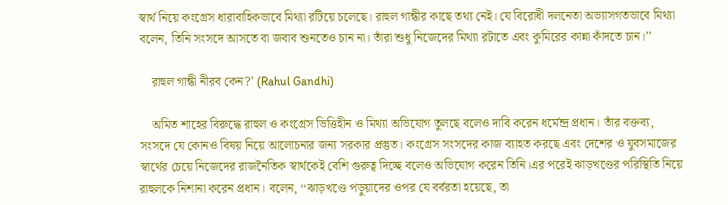স্বার্থ নিয়ে কংগ্রেস ধারাবাহিকভাবে মিথ্যা রটিয়ে চলেছে। রাহুল গান্ধীর কাছে তথ্য নেই। যে বিরোধী দলনেতা অভ্যাসগতভাবে মিথ্যা বলেন, তিনি সংসদে আসতে বা জবাব শুনতেও চান না। তাঁরা শুধু নিজেদের মিথ্যা রটাতে এবং কুমিরের কান্না কাঁদতে চান।’’

    রাহুল গান্ধী নীরব কেন?’ (Rahul Gandhi)

    অমিত শাহের বিরুদ্ধে রাহুল ও কংগ্রেস ভিত্তিহীন ও মিথ্যা অভিযোগ তুলছে বলেও দাবি করেন ধর্মেন্দ্র প্রধান। তাঁর বক্তব্য, সংসদে যে কোনও বিষয় নিয়ে আলোচনার জন্য সরকার প্রস্তুত। কংগ্রেস সংসদের কাজ ব্যাহত করছে এবং দেশের ও যুবসমাজের স্বার্থের চেয়ে নিজেদের রাজনৈতিক স্বার্থকেই বেশি গুরুত্ব দিচ্ছে বলেও অভিযোগ করেন তিনি।এর পরেই ঝাড়খণ্ডের পরিস্থিতি নিয়ে রাহুলকে নিশানা করেন প্রধান। বলেন, ‘‘ঝাড়খণ্ডে পড়ুয়াদের ওপর যে বর্বরতা হয়েছে, তা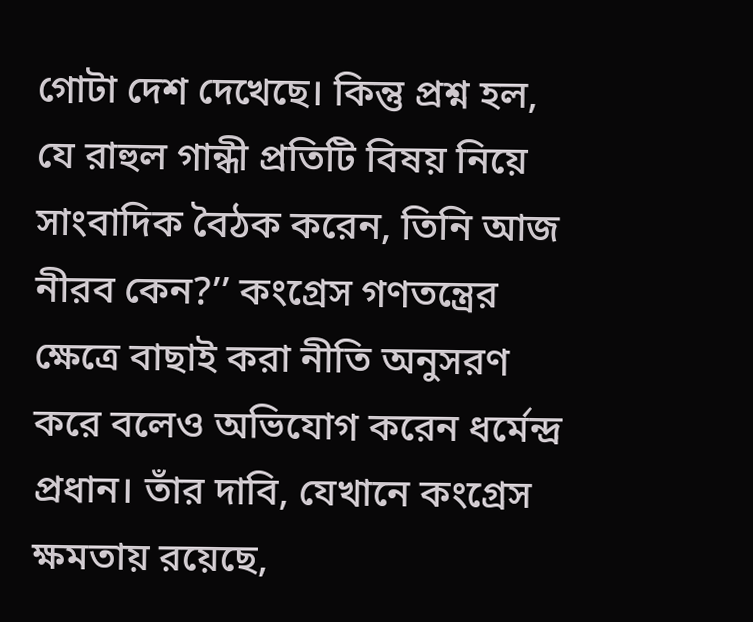গোটা দেশ দেখেছে। কিন্তু প্রশ্ন হল, যে রাহুল গান্ধী প্রতিটি বিষয় নিয়ে সাংবাদিক বৈঠক করেন, তিনি আজ নীরব কেন?’’ কংগ্রেস গণতন্ত্রের ক্ষেত্রে বাছাই করা নীতি অনুসরণ করে বলেও অভিযোগ করেন ধর্মেন্দ্র প্রধান। তাঁর দাবি, যেখানে কংগ্রেস ক্ষমতায় রয়েছে,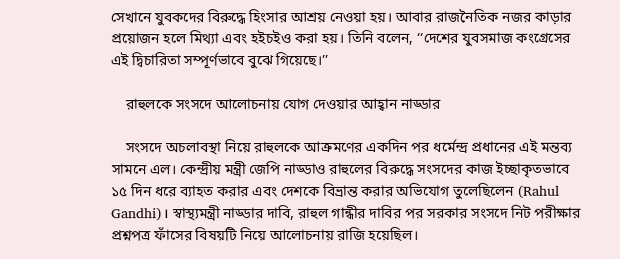সেখানে যুবকদের বিরুদ্ধে হিংসার আশ্রয় নেওয়া হয়। আবার রাজনৈতিক নজর কাড়ার প্রয়োজন হলে মিথ্যা এবং হইচইও করা হয়। তিনি বলেন, ‘‘দেশের যুবসমাজ কংগ্রেসের এই দ্বিচারিতা সম্পূর্ণভাবে বুঝে গিয়েছে।’’

    রাহুলকে সংসদে আলোচনায় যোগ দেওয়ার আহ্বান নাড্ডার

    সংসদে অচলাবস্থা নিয়ে রাহুলকে আক্রমণের একদিন পর ধর্মেন্দ্র প্রধানের এই মন্তব্য সামনে এল। কেন্দ্রীয় মন্ত্রী জেপি নাড্ডাও রাহুলের বিরুদ্ধে সংসদের কাজ ইচ্ছাকৃতভাবে ১৫ দিন ধরে ব্যাহত করার এবং দেশকে বিভ্রান্ত করার অভিযোগ তুলেছিলেন (Rahul Gandhi)। স্বাস্থ্যমন্ত্রী নাড্ডার দাবি, রাহুল গান্ধীর দাবির পর সরকার সংসদে নিট পরীক্ষার প্রশ্নপত্র ফাঁসের বিষয়টি নিয়ে আলোচনায় রাজি হয়েছিল।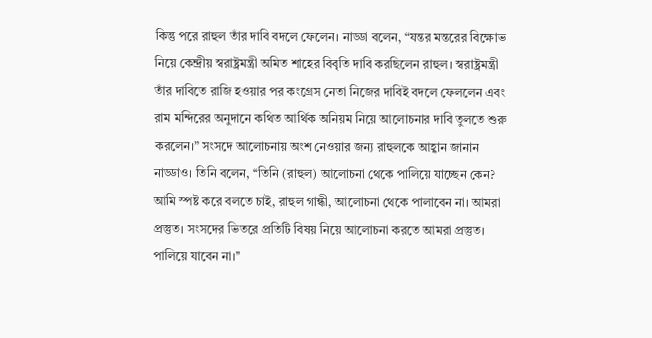কিন্তু পরে রাহুল তাঁর দাবি বদলে ফেলেন। নাড্ডা বলেন, “যন্তর মন্তরের বিক্ষোভ নিয়ে কেন্দ্রীয় স্বরাষ্ট্রমন্ত্রী অমিত শাহের বিবৃতি দাবি করছিলেন রাহুল। স্বরাষ্ট্রমন্ত্রী তাঁর দাবিতে রাজি হওয়ার পর কংগ্রেস নেতা নিজের দাবিই বদলে ফেললেন এবং রাম মন্দিরের অনুদানে কথিত আর্থিক অনিয়ম নিয়ে আলোচনার দাবি তুলতে শুরু করলেন।” সংসদে আলোচনায় অংশ নেওয়ার জন্য রাহুলকে আহ্বান জানান নাড্ডাও। তিনি বলেন, ‘‘তিনি (রাহুল) আলোচনা থেকে পালিয়ে যাচ্ছেন কেন? আমি স্পষ্ট করে বলতে চাই, রাহুল গান্ধী, আলোচনা থেকে পালাবেন না। আমরা প্রস্তুত। সংসদের ভিতরে প্রতিটি বিষয় নিয়ে আলোচনা করতে আমরা প্রস্তুত। পালিয়ে যাবেন না।’’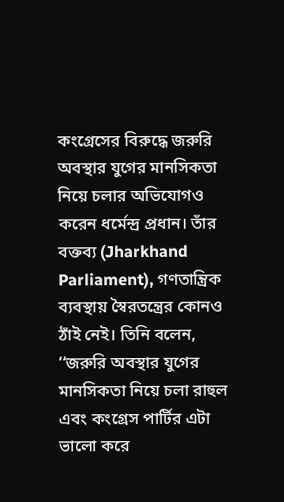কংগ্রেসের বিরুদ্ধে জরুরি অবস্থার যুগের মানসিকতা নিয়ে চলার অভিযোগও করেন ধর্মেন্দ্র প্রধান। তাঁর বক্তব্য (Jharkhand Parliament), গণতান্ত্রিক ব্যবস্থায় স্বৈরতন্ত্রের কোনও ঠাঁই নেই। তিনি বলেন, ‘‘জরুরি অবস্থার যুগের মানসিকতা নিয়ে চলা রাহুল এবং কংগ্রেস পার্টির এটা ভালো করে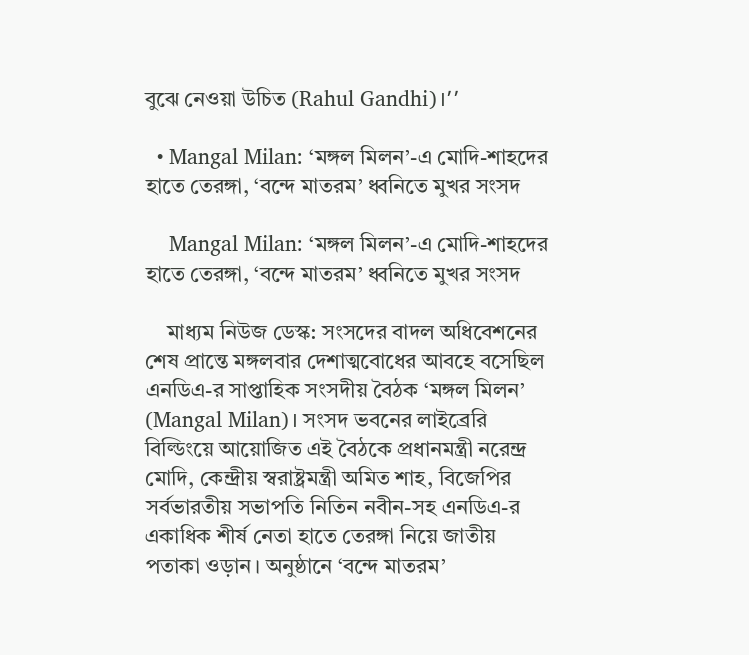বুঝে নেওয়া উচিত (Rahul Gandhi)।’’

  • Mangal Milan: ‘মঙ্গল মিলন’-এ মোদি-শাহদের হাতে তেরঙ্গা, ‘বন্দে মাতরম’ ধ্বনিতে মুখর সংসদ

    Mangal Milan: ‘মঙ্গল মিলন’-এ মোদি-শাহদের হাতে তেরঙ্গা, ‘বন্দে মাতরম’ ধ্বনিতে মুখর সংসদ

    মাধ্যম নিউজ ডেস্ক: সংসদের বাদল অধিবেশনের শেষ প্রান্তে মঙ্গলবার দেশাত্মবোধের আবহে বসেছিল এনডিএ-র সাপ্তাহিক সংসদীয় বৈঠক ‘মঙ্গল মিলন’ (Mangal Milan)। সংসদ ভবনের লাইব্রেরি বিল্ডিংয়ে আয়োজিত এই বৈঠকে প্রধানমন্ত্রী নরেন্দ্র মোদি, কেন্দ্রীয় স্বরাষ্ট্রমন্ত্রী অমিত শাহ, বিজেপির সর্বভারতীয় সভাপতি নিতিন নবীন-সহ এনডিএ-র একাধিক শীর্ষ নেতা হাতে তেরঙ্গা নিয়ে জাতীয় পতাকা ওড়ান। অনুষ্ঠানে ‘বন্দে মাতরম’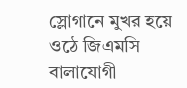স্লোগানে মুখর হয়ে ওঠে জিএমসি বালাযোগী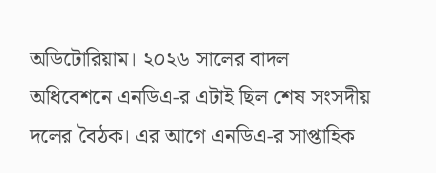অডিটোরিয়াম। ২০২৬ সালের বাদল অধিবেশনে এনডিএ-র এটাই ছিল শেষ সংসদীয় দলের বৈঠক। এর আগে এনডিএ-র সাপ্তাহিক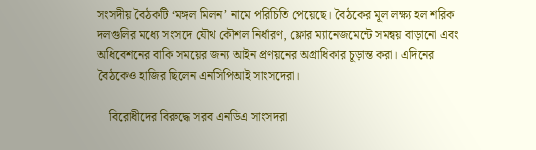সংসদীয় বৈঠকটি ‘মঙ্গল মিলন’ নামে পরিচিতি পেয়েছে। বৈঠকের মূল লক্ষ্য হল শরিক দলগুলির মধ্যে সংসদে যৌথ কৌশল নির্ধারণ, ফ্লোর ম্যানেজমেন্টে সমন্বয় বাড়ানো এবং অধিবেশনের বাকি সময়ের জন্য আইন প্রণয়নের অগ্রাধিকার চূড়ান্ত করা। এদিনের বৈঠকেও হাজির ছিলেন এনসিপিআই সাংসদেরা।

    বিরোধীদের বিরুদ্ধে সরব এনডিএ সাংসদরা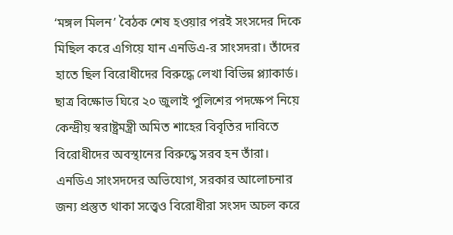‘মঙ্গল মিলন’ বৈঠক শেষ হওয়ার পরই সংসদের দিকে মিছিল করে এগিয়ে যান এনডিএ-র সাংসদরা। তাঁদের হাতে ছিল বিরোধীদের বিরুদ্ধে লেখা বিভিন্ন প্ল্যাকার্ড। ছাত্র বিক্ষোভ ঘিরে ২০ জুলাই পুলিশের পদক্ষেপ নিয়ে কেন্দ্রীয় স্বরাষ্ট্রমন্ত্রী অমিত শাহের বিবৃতির দাবিতে বিরোধীদের অবস্থানের বিরুদ্ধে সরব হন তাঁরা। এনডিএ সাংসদদের অভিযোগ, সরকার আলোচনার জন্য প্রস্তুত থাকা সত্ত্বেও বিরোধীরা সংসদ অচল করে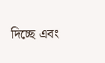দিচ্ছে এবং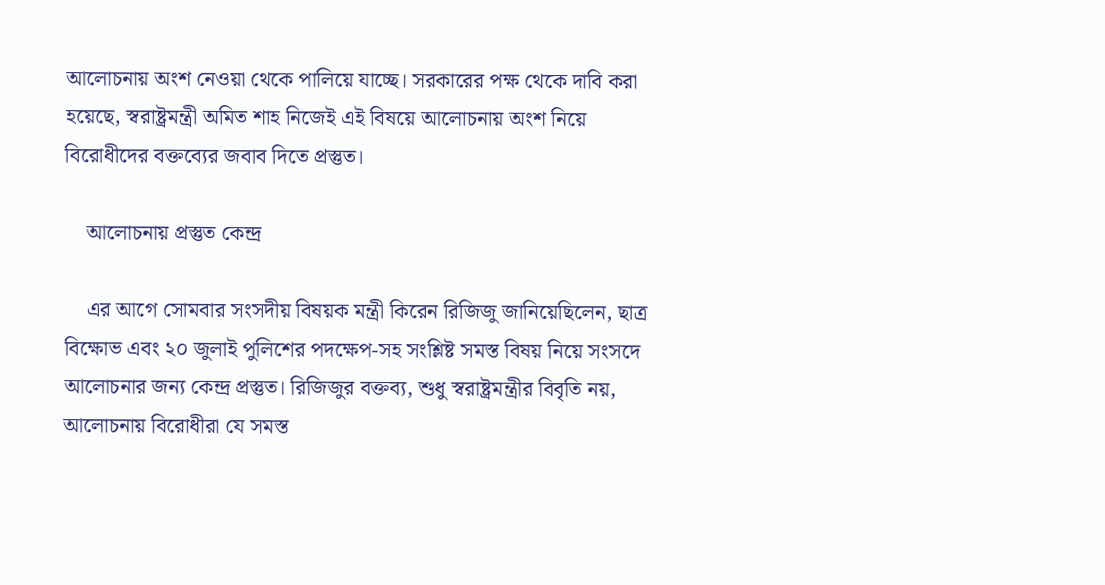আলোচনায় অংশ নেওয়া থেকে পালিয়ে যাচ্ছে। সরকারের পক্ষ থেকে দাবি করা হয়েছে, স্বরাষ্ট্রমন্ত্রী অমিত শাহ নিজেই এই বিষয়ে আলোচনায় অংশ নিয়ে বিরোধীদের বক্তব্যের জবাব দিতে প্রস্তুত।

    আলোচনায় প্রস্তুত কেন্দ্র

    এর আগে সোমবার সংসদীয় বিষয়ক মন্ত্রী কিরেন রিজিজু জানিয়েছিলেন, ছাত্র বিক্ষোভ এবং ২০ জুলাই পুলিশের পদক্ষেপ-সহ সংশ্লিষ্ট সমস্ত বিষয় নিয়ে সংসদে আলোচনার জন্য কেন্দ্র প্রস্তুত। রিজিজুর বক্তব্য, শুধু স্বরাষ্ট্রমন্ত্রীর বিবৃতি নয়, আলোচনায় বিরোধীরা যে সমস্ত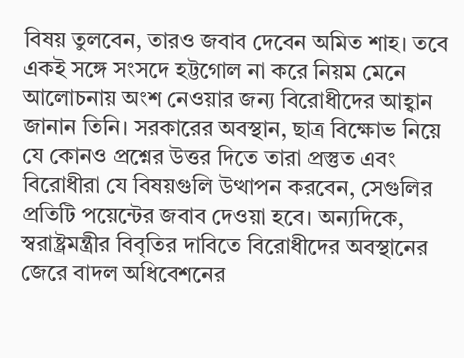বিষয় তুলবেন, তারও জবাব দেবেন অমিত শাহ। তবে একই সঙ্গে সংসদে হট্টগোল না করে নিয়ম মেনে আলোচনায় অংশ নেওয়ার জন্য বিরোধীদের আহ্বান জানান তিনি। সরকারের অবস্থান, ছাত্র বিক্ষোভ নিয়ে যে কোনও প্রশ্নের উত্তর দিতে তারা প্রস্তুত এবং বিরোধীরা যে বিষয়গুলি উত্থাপন করবেন, সেগুলির প্রতিটি পয়েন্টের জবাব দেওয়া হবে। অন্যদিকে, স্বরাষ্ট্রমন্ত্রীর বিবৃতির দাবিতে বিরোধীদের অবস্থানের জেরে বাদল অধিবেশনের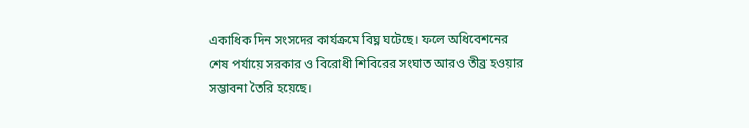একাধিক দিন সংসদের কার্যক্রমে বিঘ্ন ঘটেছে। ফলে অধিবেশনের শেষ পর্যায়ে সরকার ও বিরোধী শিবিরের সংঘাত আরও তীব্র হওয়ার সম্ভাবনা তৈরি হয়েছে।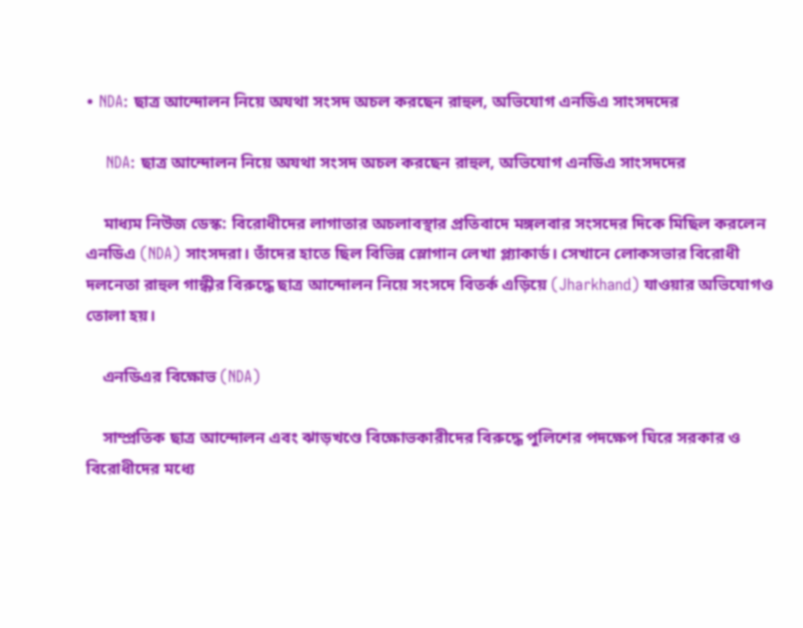• NDA: ছাত্র আন্দোলন নিয়ে অযথা সংসদ অচল করছেন রাহুল, অভিযোগ এনডিএ সাংসদদের

    NDA: ছাত্র আন্দোলন নিয়ে অযথা সংসদ অচল করছেন রাহুল, অভিযোগ এনডিএ সাংসদদের

    মাধ্যম নিউজ ডেস্ক: বিরোধীদের লাগাতার অচলাবস্থার প্রতিবাদে মঙ্গলবার সংসদের দিকে মিছিল করলেন এনডিএ (NDA) সাংসদরা। তাঁদের হাতে ছিল বিভিন্ন স্লোগান লেখা প্ল্যাকার্ড। সেখানে লোকসভার বিরোধী দলনেতা রাহুল গান্ধীর বিরুদ্ধে ছাত্র আন্দোলন নিয়ে সংসদে বিতর্ক এড়িয়ে (Jharkhand) যাওয়ার অভিযোগও তোলা হয়।

    এনডিএর বিক্ষোভ (NDA)

    সাম্প্রতিক ছাত্র আন্দোলন এবং ঝাড়খণ্ডে বিক্ষোভকারীদের বিরুদ্ধে পুলিশের পদক্ষেপ ঘিরে সরকার ও বিরোধীদের মধ্যে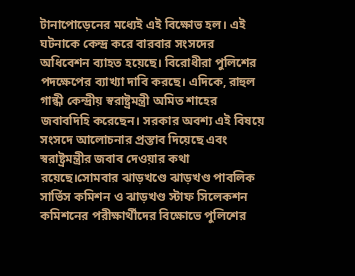টানাপোড়েনের মধ্যেই এই বিক্ষোভ হল। এই ঘটনাকে কেন্দ্র করে বারবার সংসদের অধিবেশন ব্যাহত হয়েছে। বিরোধীরা পুলিশের পদক্ষেপের ব্যাখ্যা দাবি করছে। এদিকে, রাহুল গান্ধী কেন্দ্রীয় স্বরাষ্ট্রমন্ত্রী অমিত শাহের জবাবদিহি করেছেন। সরকার অবশ্য এই বিষয়ে সংসদে আলোচনার প্রস্তাব দিয়েছে এবং স্বরাষ্ট্রমন্ত্রীর জবাব দেওয়ার কথা রয়েছে।সোমবার ঝাড়খণ্ডে ঝাড়খণ্ড পাবলিক সার্ভিস কমিশন ও ঝাড়খণ্ড স্টাফ সিলেকশন কমিশনের পরীক্ষার্থীদের বিক্ষোভে পুলিশের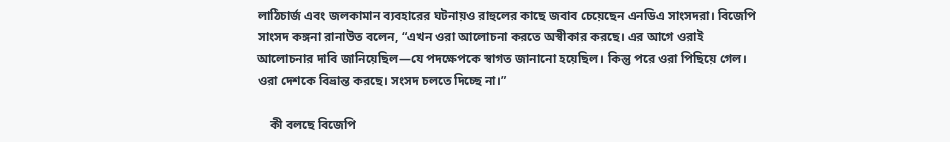লাঠিচার্জ এবং জলকামান ব্যবহারের ঘটনায়ও রাহুলের কাছে জবাব চেয়েছেন এনডিএ সাংসদরা। বিজেপি সাংসদ কঙ্গনা রানাউত বলেন, “এখন ওরা আলোচনা করতে অস্বীকার করছে। এর আগে ওরাই আলোচনার দাবি জানিয়েছিল—যে পদক্ষেপকে স্বাগত জানানো হয়েছিল। কিন্তু পরে ওরা পিছিয়ে গেল। ওরা দেশকে বিভ্রান্ত করছে। সংসদ চলতে দিচ্ছে না।”

    কী বলছে বিজেপি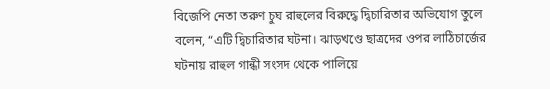বিজেপি নেতা তরুণ চুঘ রাহুলের বিরুদ্ধে দ্বিচারিতার অভিযোগ তুলে বলেন, “এটি দ্বিচারিতার ঘটনা। ঝাড়খণ্ডে ছাত্রদের ওপর লাঠিচার্জের ঘটনায় রাহুল গান্ধী সংসদ থেকে পালিয়ে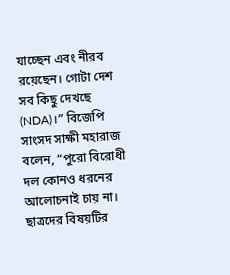যাচ্ছেন এবং নীরব রয়েছেন। গোটা দেশ সব কিছু দেখছে (NDA)।” বিজেপি সাংসদ সাক্ষী মহারাজ বলেন, “পুরো বিরোধী দল কোনও ধরনের আলোচনাই চায় না। ছাত্রদের বিষয়টির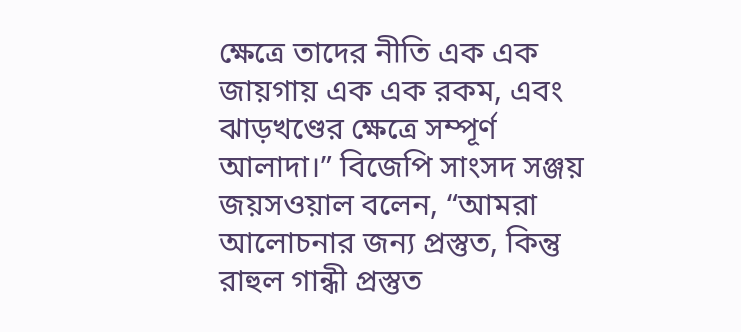ক্ষেত্রে তাদের নীতি এক এক জায়গায় এক এক রকম, এবং ঝাড়খণ্ডের ক্ষেত্রে সম্পূর্ণ আলাদা।” বিজেপি সাংসদ সঞ্জয় জয়সওয়াল বলেন, “আমরা আলোচনার জন্য প্রস্তুত, কিন্তু রাহুল গান্ধী প্রস্তুত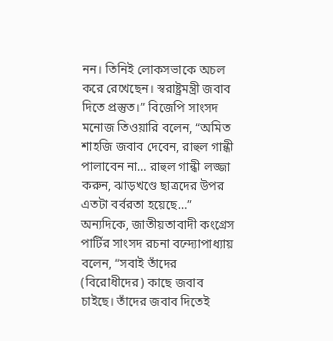নন। তিনিই লোকসভাকে অচল করে রেখেছেন। স্বরাষ্ট্রমন্ত্রী জবাব দিতে প্রস্তুত।” বিজেপি সাংসদ মনোজ তিওয়ারি বলেন, “অমিত শাহজি জবাব দেবেন, রাহুল গান্ধী পালাবেন না… রাহুল গান্ধী লজ্জা করুন, ঝাড়খণ্ডে ছাত্রদের উপর এতটা বর্বরতা হয়েছে…”  অন্যদিকে, জাতীয়তাবাদী কংগ্রেস পার্টির সাংসদ রচনা বন্দ্যোপাধ্যায় বলেন, “সবাই তাঁদের (বিরোধীদের) কাছে জবাব চাইছে। তাঁদের জবাব দিতেই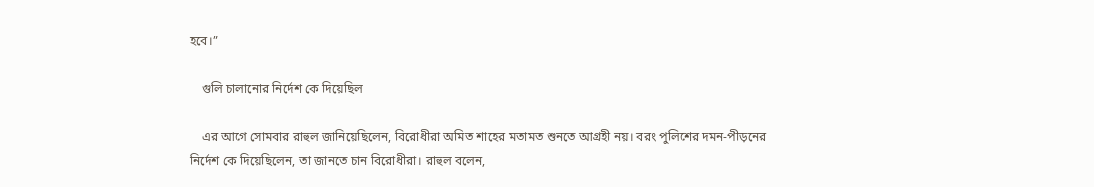হবে।”

    গুলি চালানোর নির্দেশ কে দিয়েছিল

    এর আগে সোমবার রাহুল জানিয়েছিলেন, বিরোধীরা অমিত শাহের মতামত শুনতে আগ্রহী নয়। বরং পুলিশের দমন-পীড়নের নির্দেশ কে দিয়েছিলেন, তা জানতে চান বিরোধীরা। রাহুল বলেন,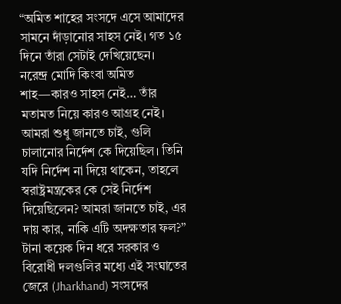“অমিত শাহের সংসদে এসে আমাদের সামনে দাঁড়ানোর সাহস নেই। গত ১৫ দিনে তাঁরা সেটাই দেখিয়েছেন। নরেন্দ্র মোদি কিংবা অমিত শাহ—কারও সাহস নেই… তাঁর মতামত নিয়ে কারও আগ্রহ নেই। আমরা শুধু জানতে চাই, গুলি চালানোর নির্দেশ কে দিয়েছিল। তিনি যদি নির্দেশ না দিয়ে থাকেন, তাহলে স্বরাষ্ট্রমন্ত্রকের কে সেই নির্দেশ দিয়েছিলেন? আমরা জানতে চাই, এর দায় কার, নাকি এটি অদক্ষতার ফল?” টানা কয়েক দিন ধরে সরকার ও বিরোধী দলগুলির মধ্যে এই সংঘাতের জেরে (Jharkhand) সংসদের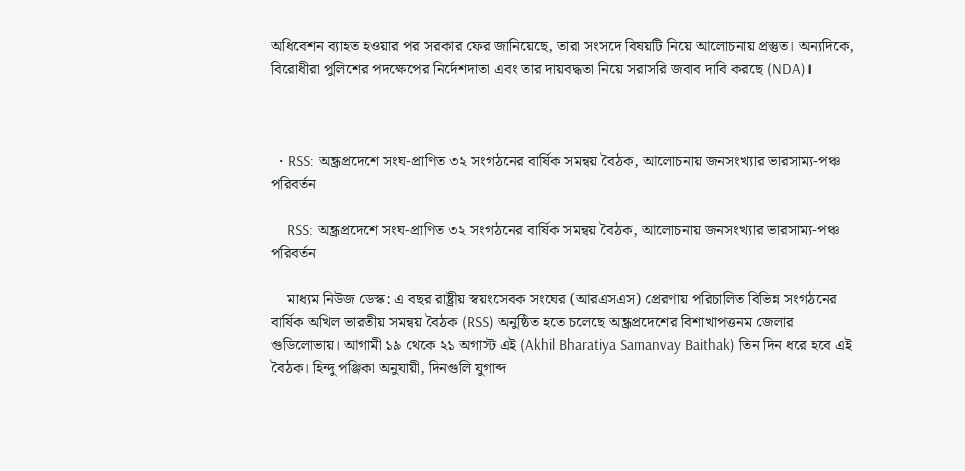অধিবেশন ব্যাহত হওয়ার পর সরকার ফের জানিয়েছে, তারা সংসদে বিষয়টি নিয়ে আলোচনায় প্রস্তুত। অন্যদিকে, বিরোধীরা পুলিশের পদক্ষেপের নির্দেশদাতা এবং তার দায়বদ্ধতা নিয়ে সরাসরি জবাব দাবি করছে (NDA)।



  • RSS: অন্ধ্রপ্রদেশে সংঘ-প্রাণিত ৩২ সংগঠনের বার্ষিক সমন্বয় বৈঠক, আলোচনায় জনসংখ্যার ভারসাম্য-পঞ্চ পরিবর্তন

    RSS: অন্ধ্রপ্রদেশে সংঘ-প্রাণিত ৩২ সংগঠনের বার্ষিক সমন্বয় বৈঠক, আলোচনায় জনসংখ্যার ভারসাম্য-পঞ্চ পরিবর্তন

    মাধ্যম নিউজ ডেস্ক: এ বছর রাষ্ট্রীয় স্বয়ংসেবক সংঘের (আরএসএস) প্রেরণায় পরিচালিত বিভিন্ন সংগঠনের বার্ষিক অখিল ভারতীয় সমন্বয় বৈঠক (RSS) অনুষ্ঠিত হতে চলেছে অন্ধ্রপ্রদেশের বিশাখাপত্তনম জেলার গুডিলোভায়। আগামী ১৯ থেকে ২১ অগাস্ট এই (Akhil Bharatiya Samanvay Baithak) তিন দিন ধরে হবে এই বৈঠক। হিন্দু পঞ্জিকা অনুযায়ী, দিনগুলি যুগাব্দ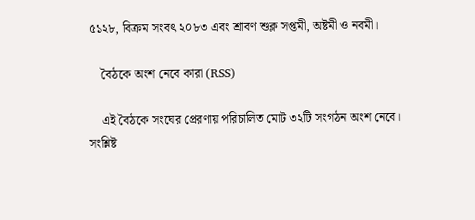৫১২৮, বিক্রম সংবৎ ২০৮৩ এবং শ্রাবণ শুক্ল সপ্তমী, অষ্টমী ও নবমী।

    বৈঠকে অংশ নেবে কারা (RSS)

    এই বৈঠকে সংঘের প্রেরণায় পরিচালিত মোট ৩২টি সংগঠন অংশ নেবে। সংশ্লিষ্ট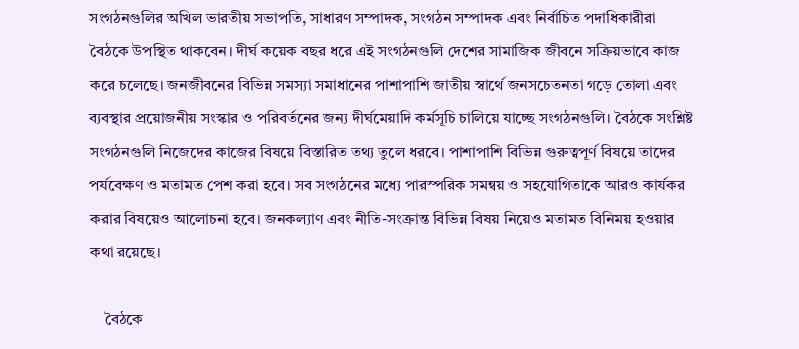সংগঠনগুলির অখিল ভারতীয় সভাপতি, সাধারণ সম্পাদক, সংগঠন সম্পাদক এবং নির্বাচিত পদাধিকারীরা বৈঠকে উপস্থিত থাকবেন। দীর্ঘ কয়েক বছর ধরে এই সংগঠনগুলি দেশের সামাজিক জীবনে সক্রিয়ভাবে কাজ করে চলেছে। জনজীবনের বিভিন্ন সমস্যা সমাধানের পাশাপাশি জাতীয় স্বার্থে জনসচেতনতা গড়ে তোলা এবং ব্যবস্থার প্রয়োজনীয় সংস্কার ও পরিবর্তনের জন্য দীর্ঘমেয়াদি কর্মসূচি চালিয়ে যাচ্ছে সংগঠনগুলি। বৈঠকে সংশ্লিষ্ট সংগঠনগুলি নিজেদের কাজের বিষয়ে বিস্তারিত তথ্য তুলে ধরবে। পাশাপাশি বিভিন্ন গুরুত্বপূর্ণ বিষয়ে তাদের পর্যবেক্ষণ ও মতামত পেশ করা হবে। সব সংগঠনের মধ্যে পারস্পরিক সমন্বয় ও সহযোগিতাকে আরও কার্যকর করার বিষয়েও আলোচনা হবে। জনকল্যাণ এবং নীতি-সংক্রান্ত বিভিন্ন বিষয় নিয়েও মতামত বিনিময় হওয়ার কথা রয়েছে।

    বৈঠকে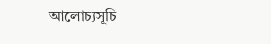আলোচ্যসূচি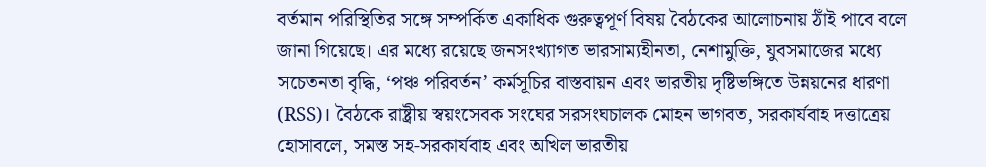বর্তমান পরিস্থিতির সঙ্গে সম্পর্কিত একাধিক গুরুত্বপূর্ণ বিষয় বৈঠকের আলোচনায় ঠাঁই পাবে বলে জানা গিয়েছে। এর মধ্যে রয়েছে জনসংখ্যাগত ভারসাম্যহীনতা, নেশামুক্তি, যুবসমাজের মধ্যে সচেতনতা বৃদ্ধি, ‘পঞ্চ পরিবর্তন’ কর্মসূচির বাস্তবায়ন এবং ভারতীয় দৃষ্টিভঙ্গিতে উন্নয়নের ধারণা (RSS)। বৈঠকে রাষ্ট্রীয় স্বয়ংসেবক সংঘের সরসংঘচালক মোহন ভাগবত, সরকার্যবাহ দত্তাত্রেয় হোসাবলে, সমস্ত সহ-সরকার্যবাহ এবং অখিল ভারতীয়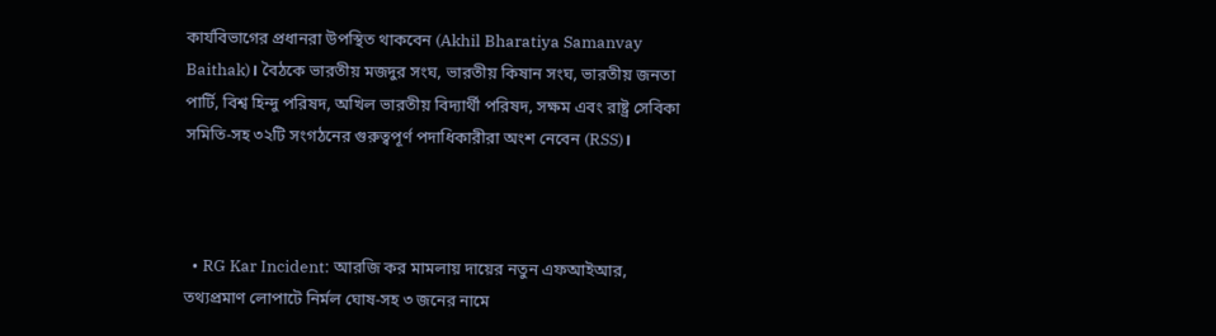কার্যবিভাগের প্রধানরা উপস্থিত থাকবেন (Akhil Bharatiya Samanvay Baithak)। বৈঠকে ভারতীয় মজদুর সংঘ, ভারতীয় কিষান সংঘ, ভারতীয় জনতা পার্টি, বিশ্ব হিন্দু পরিষদ, অখিল ভারতীয় বিদ্যার্থী পরিষদ, সক্ষম এবং রাষ্ট্র সেবিকা সমিতি-সহ ৩২টি সংগঠনের গুরুত্বপূর্ণ পদাধিকারীরা অংশ নেবেন (RSS)।



  • RG Kar Incident: আরজি কর মামলায় দায়ের নতুন এফআইআর, তথ্যপ্রমাণ লোপাটে নির্মল ঘোষ-সহ ৩ জনের নামে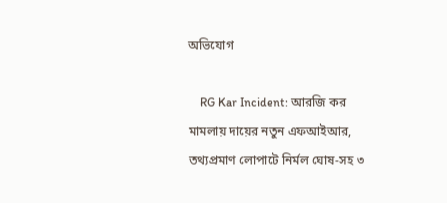অভিযোগ

    RG Kar Incident: আরজি কর মামলায় দায়ের নতুন এফআইআর, তথ্যপ্রমাণ লোপাটে নির্মল ঘোষ-সহ ৩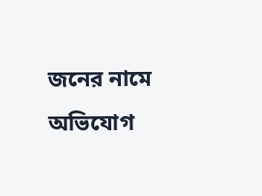জনের নামে অভিযোগ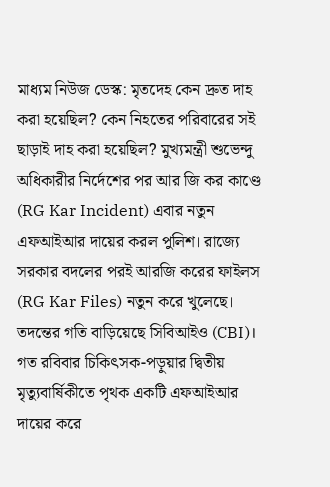মাধ্যম নিউজ ডেস্ক: মৃতদেহ কেন দ্রুত দাহ করা হয়েছিল? কেন নিহতের পরিবারের সই ছাড়াই দাহ করা হয়েছিল? মুখ্যমন্ত্রী শুভেন্দু অধিকারীর নির্দেশের পর আর জি কর কাণ্ডে (RG Kar Incident) এবার নতুন এফআইআর দায়ের করল পুলিশ। রাজ্যে সরকার বদলের পরই আরজি করের ফাইলস (RG Kar Files) নতুন করে খুলেছে। তদন্তের গতি বাড়িয়েছে সিবিআইও (CBI)। গত রবিবার চিকিৎসক-পড়ুয়ার দ্বিতীয় মৃত্যুবার্ষিকীতে পৃথক একটি এফআইআর দায়ের করে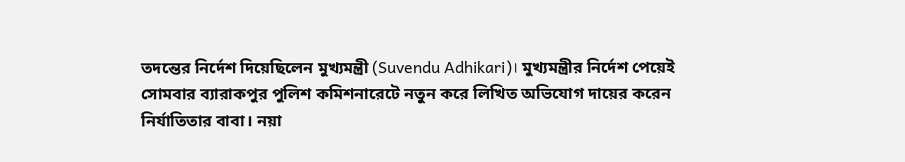তদন্তের নির্দেশ দিয়েছিলেন মুখ্যমন্ত্রী (Suvendu Adhikari)। মুখ্যমন্ত্রীর নির্দেশ পেয়েই সোমবার ব্যারাকপুর পুলিশ কমিশনারেটে নতুন করে লিখিত অভিযোগ দায়ের করেন নির্যাতিতার বাবা। নয়া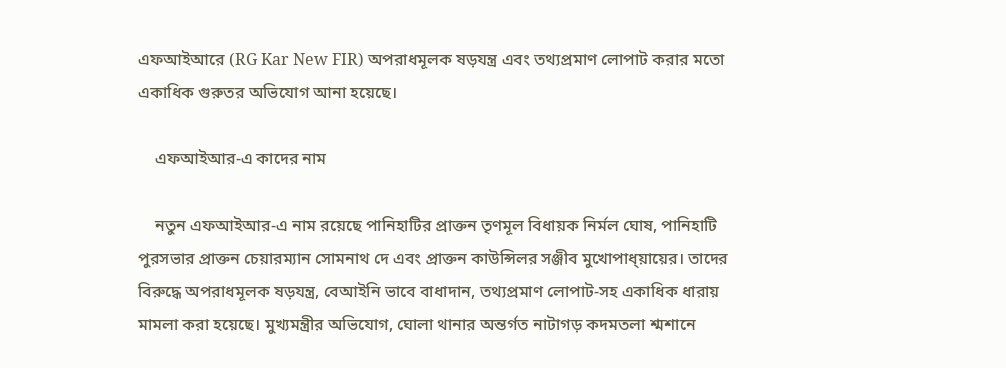এফআইআরে (RG Kar New FIR) অপরাধমূলক ষড়যন্ত্র এবং তথ্যপ্রমাণ লোপাট করার মতো একাধিক গুরুতর অভিযোগ আনা হয়েছে।

    এফআইআর-এ কাদের নাম

    নতুন এফআইআর-এ নাম রয়েছে পানিহাটির প্রাক্তন তৃণমূল বিধায়ক নির্মল ঘোষ, পানিহাটি পুরসভার প্রাক্তন চেয়ারম্যান সোমনাথ দে এবং প্রাক্তন কাউন্সিলর সঞ্জীব মুখোপাধ্য়ায়ের। তাদের বিরুদ্ধে অপরাধমূলক ষড়যন্ত্র, বেআইনি ভাবে বাধাদান, তথ্যপ্রমাণ লোপাট-সহ একাধিক ধারায় মামলা করা হয়েছে। মুখ্যমন্ত্রীর অভিযোগ, ঘোলা থানার অন্তর্গত নাটাগড় কদমতলা শ্মশানে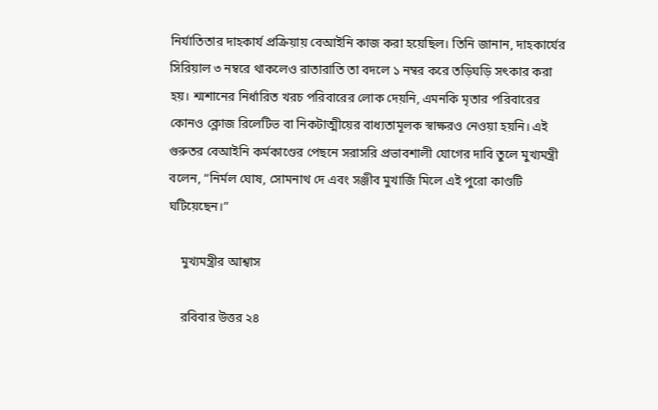নির্যাতিতার দাহকার্য প্রক্রিয়ায় বেআইনি কাজ করা হয়েছিল। তিনি জানান, দাহকার্যের সিরিয়াল ৩ নম্বরে থাকলেও রাতারাতি তা বদলে ১ নম্বর করে তড়িঘড়ি সৎকার করা হয়। শ্মশানের নির্ধারিত খরচ পরিবারের লোক দেয়নি, এমনকি মৃতার পরিবারের কোনও ক্লোজ রিলেটিভ বা নিকটাত্মীয়ের বাধ্যতামূলক স্বাক্ষরও নেওয়া হয়নি। এই গুরুতর বেআইনি কর্মকাণ্ডের পেছনে সরাসরি প্রভাবশালী যোগের দাবি তুলে মুখ্যমন্ত্রী বলেন, “নির্মল ঘোষ, সোমনাথ দে এবং সঞ্জীব মুখার্জি মিলে এই পুরো কাণ্ডটি ঘটিয়েছেন।”

    মুখ্যমন্ত্রীর আশ্বাস

    রবিবার উত্তর ২৪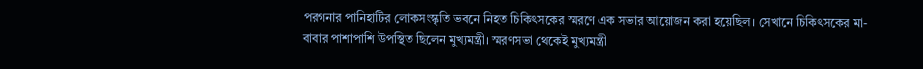পরগনার পানিহাটির লোকসংস্কৃতি ভবনে নিহত চিকিৎসকের স্মরণে এক সভার আয়োজন করা হয়েছিল। সেখানে চিকিৎসকের মা-বাবার পাশাপাশি উপস্থিত ছিলেন মুখ্যমন্ত্রী। স্মরণসভা থেকেই মুখ্যমন্ত্রী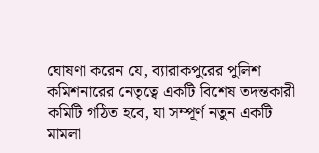ঘোষণা করেন যে, ব্যারাকপুরের পুলিশ কমিশনারের নেতৃত্বে একটি বিশেষ তদন্তকারী কমিটি গঠিত হবে, যা সম্পূর্ণ নতুন একটি মামলা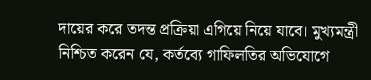দায়ের করে তদন্ত প্রক্রিয়া এগিয়ে নিয়ে যাবে। মুখ্যমন্ত্রী নিশ্চিত করেন যে, কর্তব্যে গাফিলতির অভিযোগে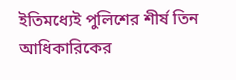ইতিমধ্যেই পুলিশের শীর্ষ তিন আধিকারিকের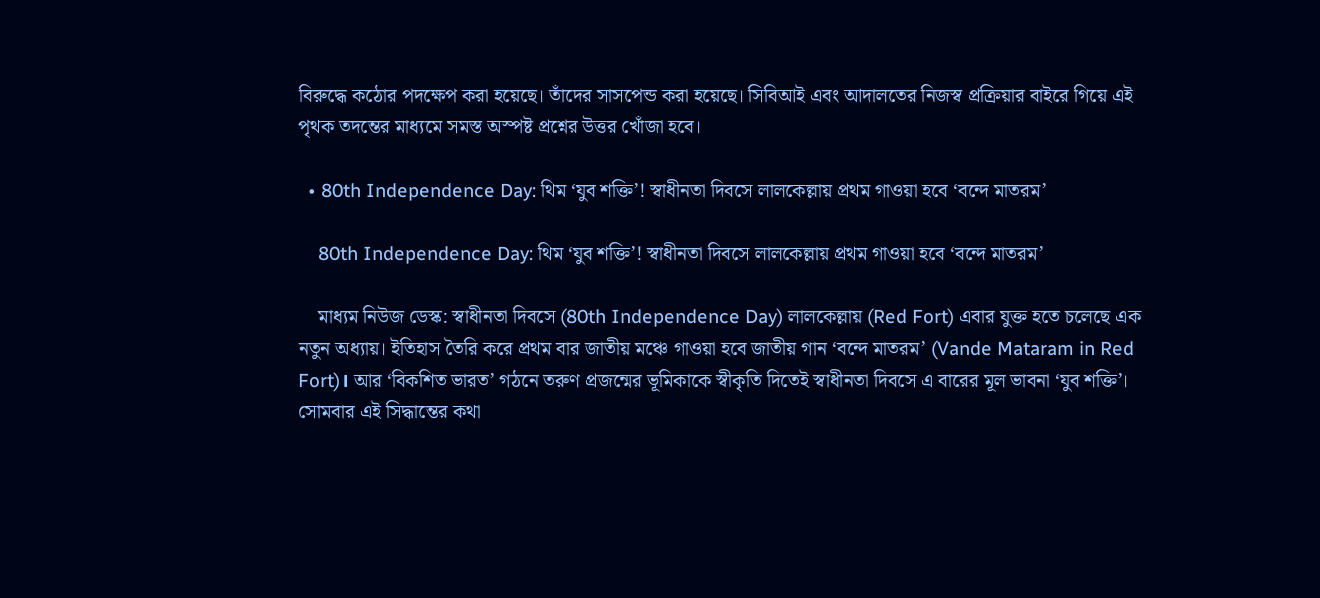বিরুদ্ধে কঠোর পদক্ষেপ করা হয়েছে। তাঁদের সাসপেন্ড করা হয়েছে। সিবিআই এবং আদালতের নিজস্ব প্রক্রিয়ার বাইরে গিয়ে এই পৃথক তদন্তের মাধ্যমে সমস্ত অস্পষ্ট প্রশ্নের উত্তর খোঁজা হবে।

  • 80th Independence Day: থিম ‘যুব শক্তি’! স্বাধীনতা দিবসে লালকেল্লায় প্রথম গাওয়া হবে ‘বন্দে মাতরম’

    80th Independence Day: থিম ‘যুব শক্তি’! স্বাধীনতা দিবসে লালকেল্লায় প্রথম গাওয়া হবে ‘বন্দে মাতরম’

    মাধ্যম নিউজ ডেস্ক: স্বাধীনতা দিবসে (80th Independence Day) লালকেল্লায় (Red Fort) এবার যুক্ত হতে চলেছে এক নতুন অধ্যায়। ইতিহাস তৈরি করে প্রথম বার জাতীয় মঞ্চে গাওয়া হবে জাতীয় গান ‘বন্দে মাতরম’ (Vande Mataram in Red Fort)। আর ‘বিকশিত ভারত’ গঠনে তরুণ প্রজন্মের ভূমিকাকে স্বীকৃতি দিতেই স্বাধীনতা দিবসে এ বারের মূল ভাবনা ‘যুব শক্তি’। সোমবার এই সিদ্ধান্তের কথা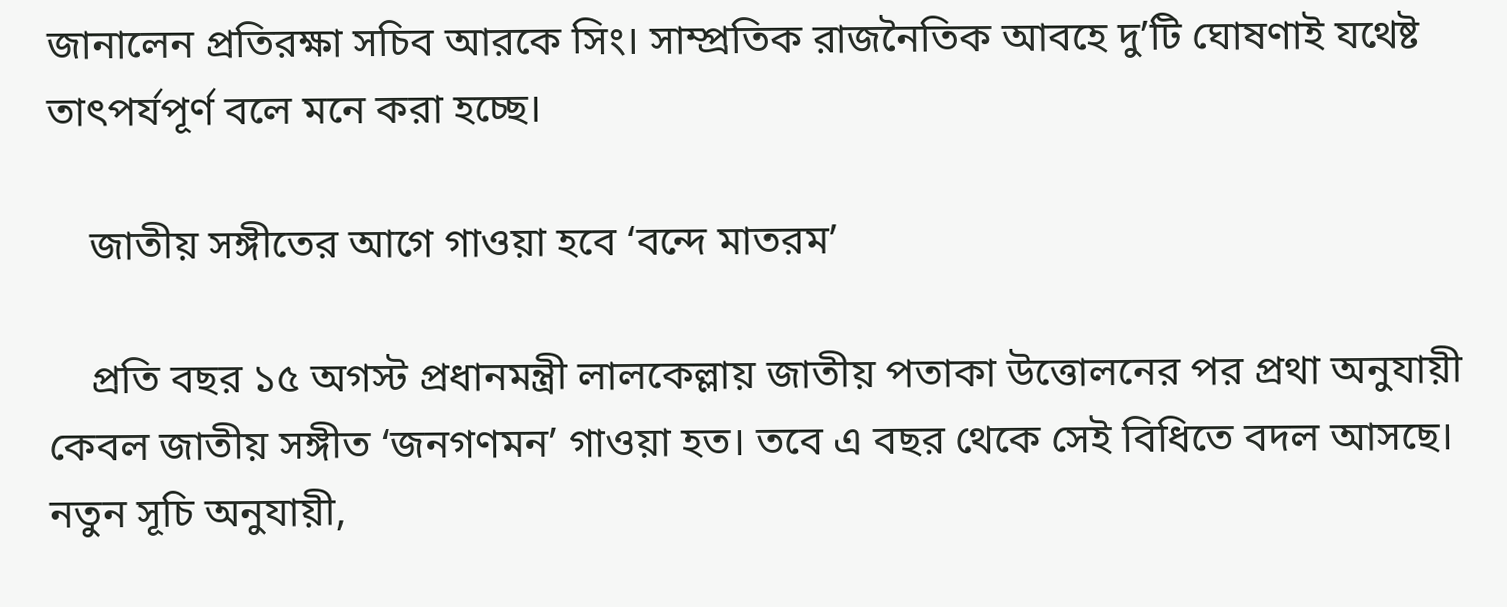জানালেন প্রতিরক্ষা সচিব আরকে সিং। সাম্প্রতিক রাজনৈতিক আবহে দু’টি ঘোষণাই যথেষ্ট তাৎপর্যপূর্ণ বলে মনে করা হচ্ছে।

    জাতীয় সঙ্গীতের আগে গাওয়া হবে ‘বন্দে মাতরম’

    প্রতি বছর ১৫ অগস্ট প্রধানমন্ত্রী লালকেল্লায় জাতীয় পতাকা উত্তোলনের পর প্রথা অনুযায়ী কেবল জাতীয় সঙ্গীত ‘জনগণমন’ গাওয়া হত। তবে এ বছর থেকে সেই বিধিতে বদল আসছে। নতুন সূচি অনুযায়ী,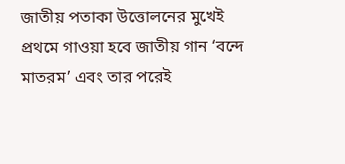জাতীয় পতাকা উত্তোলনের মুখেই প্রথমে গাওয়া হবে জাতীয় গান ‘বন্দে মাতরম’ এবং তার পরেই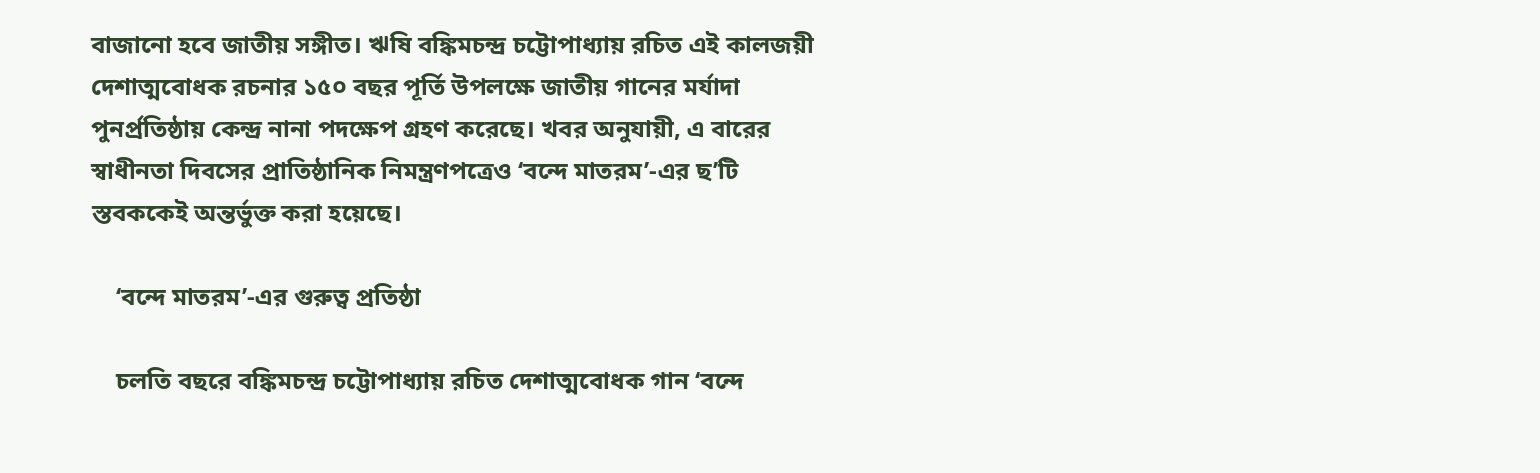বাজানো হবে জাতীয় সঙ্গীত। ঋষি বঙ্কিমচন্দ্র চট্টোপাধ্যায় রচিত এই কালজয়ী দেশাত্মবোধক রচনার ১৫০ বছর পূর্তি উপলক্ষে জাতীয় গানের মর্যাদা পুনর্প্রতিষ্ঠায় কেন্দ্র নানা পদক্ষেপ গ্রহণ করেছে। খবর অনুযায়ী, এ বারের স্বাধীনতা দিবসের প্রাতিষ্ঠানিক নিমন্ত্রণপত্রেও ‘বন্দে মাতরম’-এর ছ’টি স্তবককেই অন্তর্ভুক্ত করা হয়েছে।

    ‘বন্দে মাতরম’-এর গুরুত্ব প্রতিষ্ঠা

    চলতি বছরে বঙ্কিমচন্দ্র চট্টোপাধ্যায় রচিত দেশাত্মবোধক গান ‘বন্দে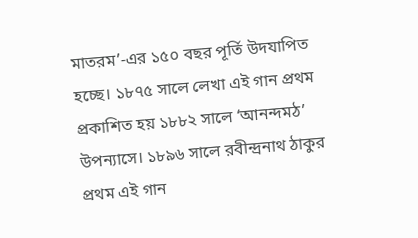মাতরম’-এর ১৫০ বছর পূর্তি উদযাপিত হচ্ছে। ১৮৭৫ সালে লেখা এই গান প্রথম প্রকাশিত হয় ১৮৮২ সালে ‘আনন্দমঠ’ উপন্যাসে। ১৮৯৬ সালে রবীন্দ্রনাথ ঠাকুর প্রথম এই গান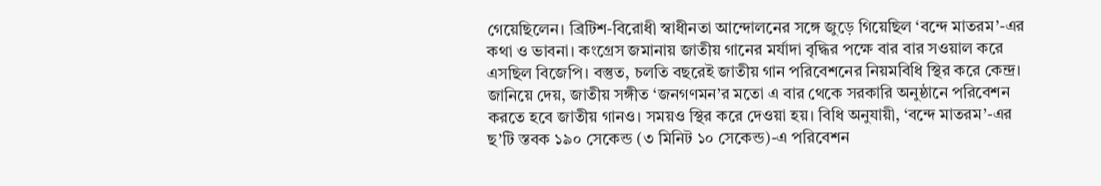গেয়েছিলেন। ব্রিটিশ-বিরোধী স্বাধীনতা আন্দোলনের সঙ্গে জুড়ে গিয়েছিল ‘বন্দে মাতরম’-এর কথা ও ভাবনা। কংগ্রেস জমানায় জাতীয় গানের মর্যাদা বৃদ্ধির পক্ষে বার বার সওয়াল করে এসছিল বিজেপি। বস্তুত, চলতি বছরেই জাতীয় গান পরিবেশনের নিয়মবিধি স্থির করে কেন্দ্র। জানিয়ে দেয়, জাতীয় সঙ্গীত ‘জনগণমন’র মতো এ বার থেকে সরকারি অনুষ্ঠানে পরিবেশন করতে হবে জাতীয় গানও। সময়ও স্থির করে দেওয়া হয়। বিধি অনুযায়ী, ‘বন্দে মাতরম’-এর ছ’টি স্তবক ১৯০ সেকেন্ড (৩ মিনিট ১০ সেকেন্ড)-এ পরিবেশন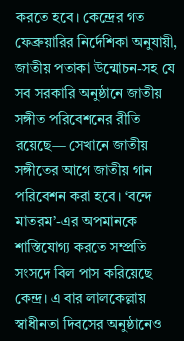করতে হবে। কেন্দ্রের গত ফেব্রুয়ারির নির্দেশিকা অনুযায়ী, জাতীয় পতাকা উন্মোচন-সহ যে সব সরকারি অনুষ্ঠানে জাতীয় সঙ্গীত পরিবেশনের রীতি রয়েছে— সেখানে জাতীয় সঙ্গীতের আগে জাতীয় গান পরিবেশন করা হবে। ‘বন্দে মাতরম’-এর অপমানকে শাস্তিযোগ্য করতে সম্প্রতি সংসদে বিল পাস করিয়েছে কেন্দ্র। এ বার লালকেল্লায় স্বাধীনতা দিবসের অনুষ্ঠানেও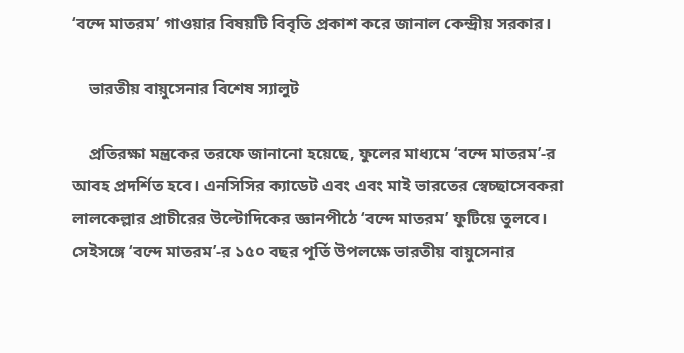‘বন্দে মাতরম’ গাওয়ার বিষয়টি বিবৃতি প্রকাশ করে জানাল কেন্দ্রীয় সরকার।

    ভারতীয় বায়ুসেনার বিশেষ স্যালুট

    প্রতিরক্ষা মন্ত্রকের তরফে জানানো হয়েছে, ফুলের মাধ্যমে ‘বন্দে মাতরম’-র আবহ প্রদর্শিত হবে। এনসিসির ক্যাডেট এবং এবং মাই ভারতের স্বেচ্ছাসেবকরা লালকেল্লার প্রাচীরের উল্টোদিকের জ্ঞানপীঠে ‘বন্দে মাতরম’ ফুটিয়ে তুলবে। সেইসঙ্গে ‘বন্দে মাতরম’-র ১৫০ বছর পূর্তি উপলক্ষে ভারতীয় বায়ুসেনার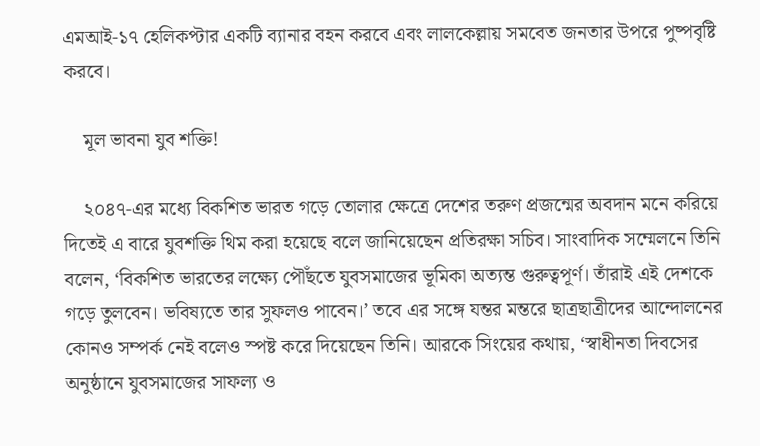এমআই-১৭ হেলিকপ্টার একটি ব্যানার বহন করবে এবং লালকেল্লায় সমবেত জনতার উপরে পুষ্পবৃষ্টি করবে।

    মূল ভাবনা যুব শক্তি!

    ২০৪৭-এর মধ্যে বিকশিত ভারত গড়ে তোলার ক্ষেত্রে দেশের তরুণ প্রজন্মের অবদান মনে করিয়ে দিতেই এ বারে যুবশক্তি থিম করা হয়েছে বলে জানিয়েছেন প্রতিরক্ষা সচিব। সাংবাদিক সম্মেলনে তিনি বলেন, ‘বিকশিত ভারতের লক্ষ্যে পৌঁছতে যুবসমাজের ভূমিকা অত্যন্ত গুরুত্বপূর্ণ। তাঁরাই এই দেশকে গড়ে তুলবেন। ভবিষ্যতে তার সুফলও পাবেন।’ তবে এর সঙ্গে যন্তর মন্তরে ছাত্রছাত্রীদের আন্দোলনের কোনও সম্পর্ক নেই বলেও স্পষ্ট করে দিয়েছেন তিনি। আরকে সিংয়ের কথায়, ‘স্বাধীনতা দিবসের অনুষ্ঠানে যুবসমাজের সাফল্য ও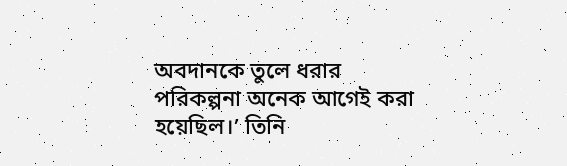অবদানকে তুলে ধরার পরিকল্পনা অনেক আগেই করা হয়েছিল।’ তিনি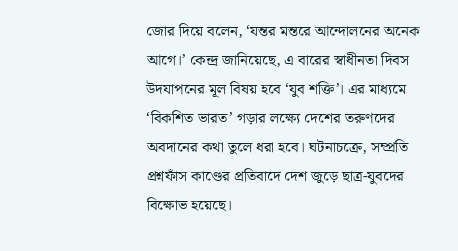জোর দিয়ে বলেন, ‘যন্তর মন্তরে আন্দোলনের অনেক আগে।’ কেন্দ্র জানিয়েছে, এ বারের স্বাধীনতা দিবস উদযাপনের মূল বিষয় হবে ‘যুব শক্তি’। এর মাধ্যমে ‘বিকশিত ভারত’ গড়ার লক্ষ্যে দেশের তরুণদের অবদানের কথা তুলে ধরা হবে। ঘটনাচক্রে, সম্প্রতি প্রশ্নফাঁস কাণ্ডের প্রতিবাদে দেশ জুড়ে ছাত্র-যুবদের বিক্ষোভ হয়েছে।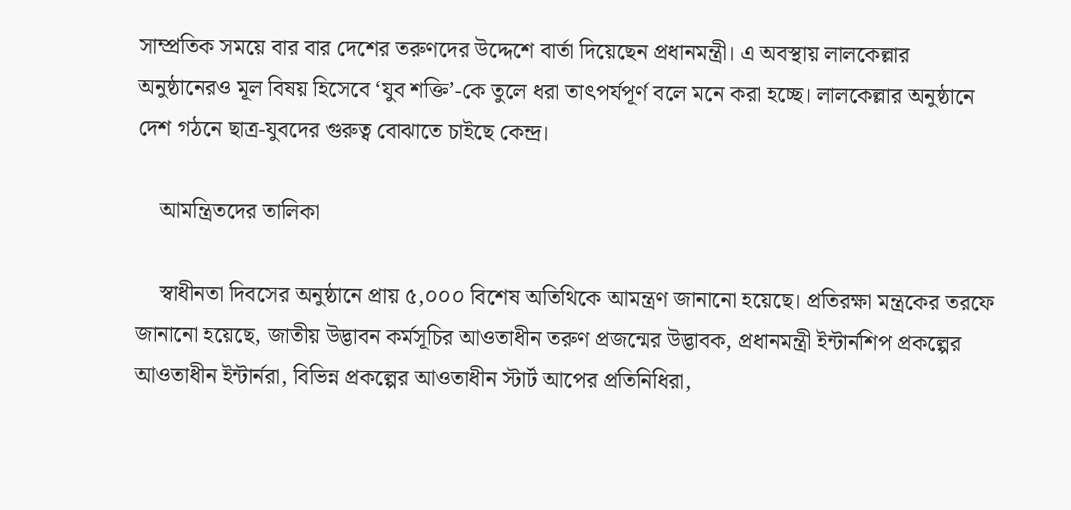সাম্প্রতিক সময়ে বার বার দেশের তরুণদের উদ্দেশে বার্তা দিয়েছেন প্রধানমন্ত্রী। এ অবস্থায় লালকেল্লার অনুষ্ঠানেরও মূল বিষয় হিসেবে ‘যুব শক্তি’-কে তুলে ধরা তাৎপর্যপূর্ণ বলে মনে করা হচ্ছে। লালকেল্লার অনুষ্ঠানে দেশ গঠনে ছাত্র-যুবদের গুরুত্ব বোঝাতে চাইছে কেন্দ্র।

    আমন্ত্রিতদের তালিকা

    স্বাধীনতা দিবসের অনুষ্ঠানে প্রায় ৫,০০০ বিশেষ অতিথিকে আমন্ত্রণ জানানো হয়েছে। প্রতিরক্ষা মন্ত্রকের তরফে জানানো হয়েছে, জাতীয় উদ্ভাবন কর্মসূচির আওতাধীন তরুণ প্রজন্মের উদ্ভাবক, প্রধানমন্ত্রী ইন্টার্নশিপ প্রকল্পের আওতাধীন ইন্টার্নরা, বিভিন্ন প্রকল্পের আওতাধীন স্টার্ট আপের প্রতিনিধিরা,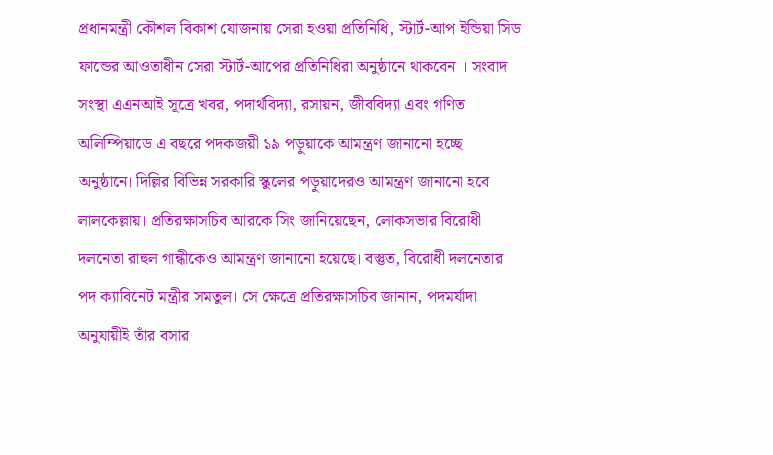প্রধানমন্ত্রী কৌশল বিকাশ যোজনায় সেরা হওয়া প্রতিনিধি, স্টার্ট-আপ ইন্ডিয়া সিড ফান্ডের আওতাধীন সেরা স্টার্ট-আপের প্রতিনিধিরা অনুষ্ঠানে থাকবেন । সংবাদ সংস্থা এএনআই সূত্রে খবর, পদার্থবিদ্যা, রসায়ন, জীববিদ্যা এবং গণিত অলিম্পিয়াডে এ বছরে পদকজয়ী ১৯ পড়ুয়াকে আমন্ত্রণ জানানো হচ্ছে অনুষ্ঠানে। দিল্লির বিভিন্ন সরকারি স্কুলের পড়ুয়াদেরও আমন্ত্রণ জানানো হবে লালকেল্লায়। প্রতিরক্ষাসচিব আরকে সিং জানিয়েছেন, লোকসভার বিরোধী দলনেতা রাহুল গান্ধীকেও আমন্ত্রণ জানানো হয়েছে। বস্তুত, বিরোধী দলনেতার পদ ক্যাবিনেট মন্ত্রীর সমতুল। সে ক্ষেত্রে প্রতিরক্ষাসচিব জানান, পদমর্যাদা অনুযায়ীই তাঁর বসার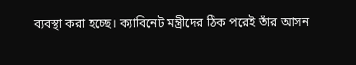ব্যবস্থা করা হচ্ছে। ক্যাবিনেট মন্ত্রীদের ঠিক পরেই তাঁর আসন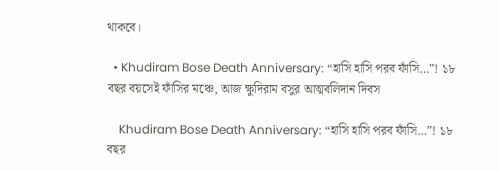থাকবে।

  • Khudiram Bose Death Anniversary: “হাসি হাসি পরব ফাঁসি…”! ১৮ বছর বয়সেই ফাঁসির মঞ্চে, আজ ক্ষুদিরাম বসুর আত্মবলিদান দিবস

    Khudiram Bose Death Anniversary: “হাসি হাসি পরব ফাঁসি…”! ১৮ বছর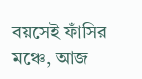বয়সেই ফাঁসির মঞ্চে, আজ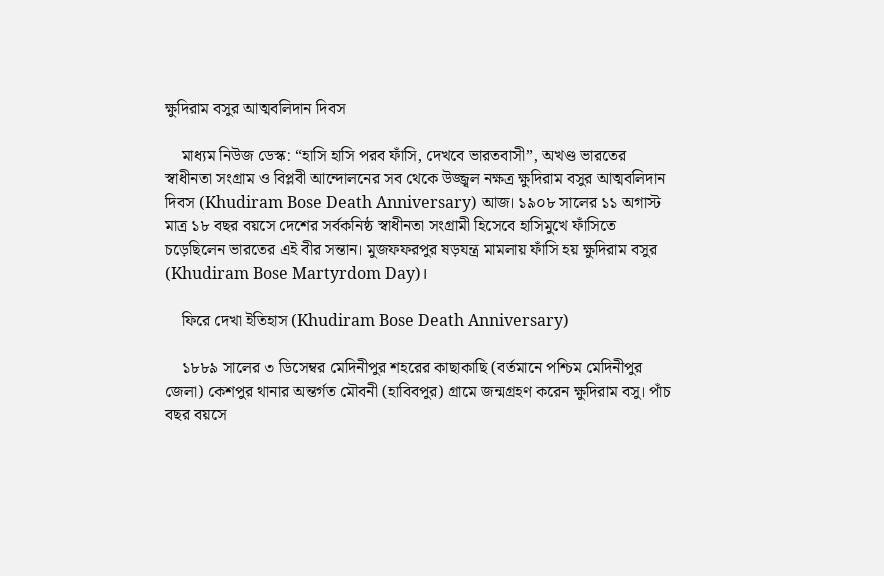ক্ষুদিরাম বসুর আত্মবলিদান দিবস

    মাধ্যম নিউজ ডেস্ক: “হাসি হাসি পরব ফাঁসি, দেখবে ভারতবাসী”, অখণ্ড ভারতের স্বাধীনতা সংগ্রাম ও বিপ্লবী আন্দোলনের সব থেকে উজ্জ্বল নক্ষত্র ক্ষুদিরাম বসুর আত্মবলিদান দিবস (Khudiram Bose Death Anniversary) আজ। ১৯০৮ সালের ১১ অগাস্ট মাত্র ১৮ বছর বয়সে দেশের সর্বকনিষ্ঠ স্বাধীনতা সংগ্রামী হিসেবে হাসিমুখে ফাঁসিতে চড়েছিলেন ভারতের এই বীর সন্তান। মুজফফরপুর ষড়যন্ত্র মামলায় ফাঁসি হয় ক্ষুদিরাম বসুর (Khudiram Bose Martyrdom Day)।

    ফিরে দেখা ইতিহাস (Khudiram Bose Death Anniversary)

    ১৮৮৯ সালের ৩ ডিসেম্বর মেদিনীপুর শহরের কাছাকাছি (বর্তমানে পশ্চিম মেদিনীপুর জেলা) কেশপুর থানার অন্তর্গত মৌবনী (হাবিবপুর) গ্রামে জন্মগ্রহণ করেন ক্ষুদিরাম বসু। পাঁচ বছর বয়সে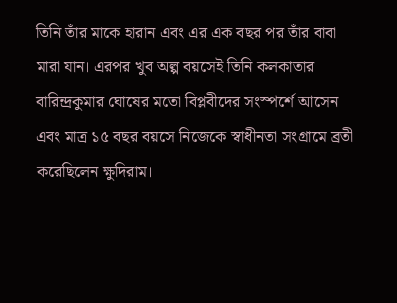তিনি তাঁর মাকে হারান এবং এর এক বছর পর তাঁর বাবা মারা যান। এরপর খুব অল্প বয়সেই তিনি কলকাতার বারিন্দ্রকুমার ঘোষের মতো বিপ্লবীদের সংস্পর্শে আসেন এবং মাত্র ১৫ বছর বয়সে নিজেকে স্বাধীনতা সংগ্রামে ব্রতী করেছিলেন ক্ষুদিরাম।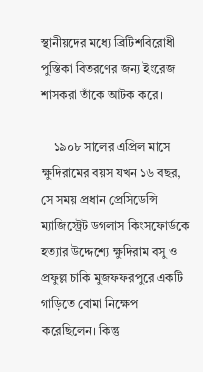স্থানীয়দের মধ্যে ব্রিটিশবিরোধী পুস্তিকা বিতরণের জন্য ইংরেজ শাসকরা তাঁকে আটক করে।

    ১৯০৮ সালের এপ্রিল মাসে ক্ষুদিরামের বয়স যখন ১৬ বছর, সে সময় প্রধান প্রেসিডেন্সি ম্যাজিস্ট্রেট ডগলাস কিংসফোর্ডকে হত্যার উদ্দেশ্যে ক্ষুদিরাম বসু ও প্রফুল্ল চাকি মুজফফরপুরে একটি গাড়িতে বোমা নিক্ষেপ করেছিলেন। কিন্তু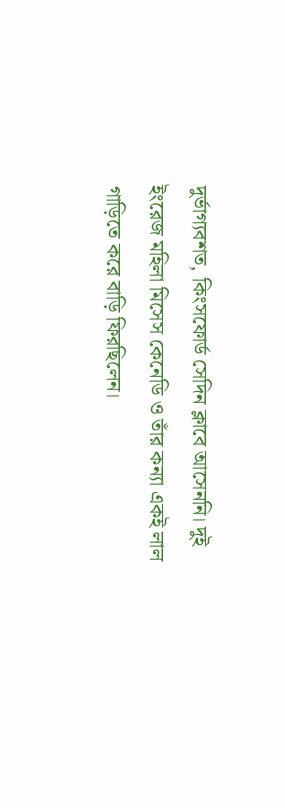দুর্ভাগ্যবশত, কিংসফোর্ড সেদিন ক্লাবে আসেননি। দুই ইংরেজ মহিলা মিসেস কেনেডি ও তাঁর কন্যা একই লাল গাড়িতে করে বাড়ি ফিরছিলেন।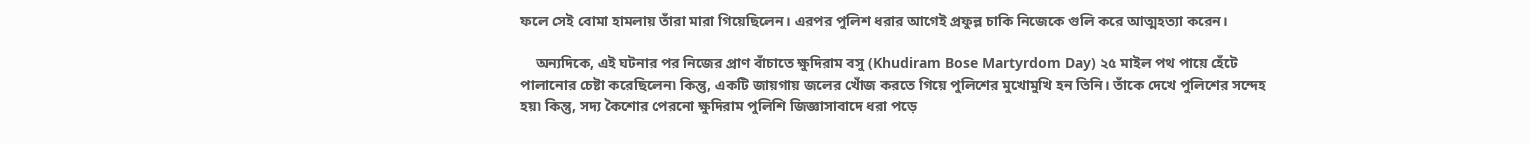ফলে সেই বোমা হামলায় তাঁরা মারা গিয়েছিলেন। এরপর পুলিশ ধরার আগেই প্রফুল্ল চাকি নিজেকে গুলি করে আত্মহত্যা করেন।

    অন্যদিকে, এই ঘটনার পর নিজের প্রাণ বাঁচাতে ক্ষুদিরাম বসু (Khudiram Bose Martyrdom Day) ২৫ মাইল পথ পায়ে হেঁটে পালানোর চেষ্টা করেছিলেন৷ কিন্তু, একটি জায়গায় জলের খোঁজ করতে গিয়ে পুলিশের মুখোমুখি হন তিনি। তাঁকে দেখে পুলিশের সন্দেহ হয়৷ কিন্তু, সদ্য কৈশোর পেরনো ক্ষুদিরাম পুলিশি জিজ্ঞাসাবাদে ধরা পড়ে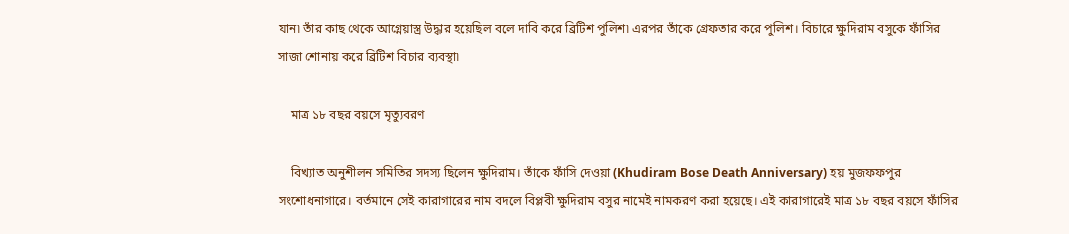যান৷ তাঁর কাছ থেকে আগ্নেয়াস্ত্র উদ্ধার হয়েছিল বলে দাবি করে ব্রিটিশ পুলিশ৷ এরপর তাঁকে গ্রেফতার করে পুলিশ। বিচারে ক্ষুদিরাম বসুকে ফাঁসির সাজা শোনায় করে ব্রিটিশ বিচার ব্যবস্থা৷

    মাত্র ১৮ বছর বয়সে মৃত্যুবরণ

    বিখ্যাত অনুশীলন সমিতির সদস্য ছিলেন ক্ষুদিরাম। তাঁকে ফাঁসি দেওয়া (Khudiram Bose Death Anniversary) হয় মুজফফপুর সংশোধনাগারে। বর্তমানে সেই কারাগারের নাম বদলে বিপ্লবী ক্ষুদিরাম বসুর নামেই নামকরণ করা হয়েছে। এই কারাগারেই মাত্র ১৮ বছর বয়সে ফাঁসির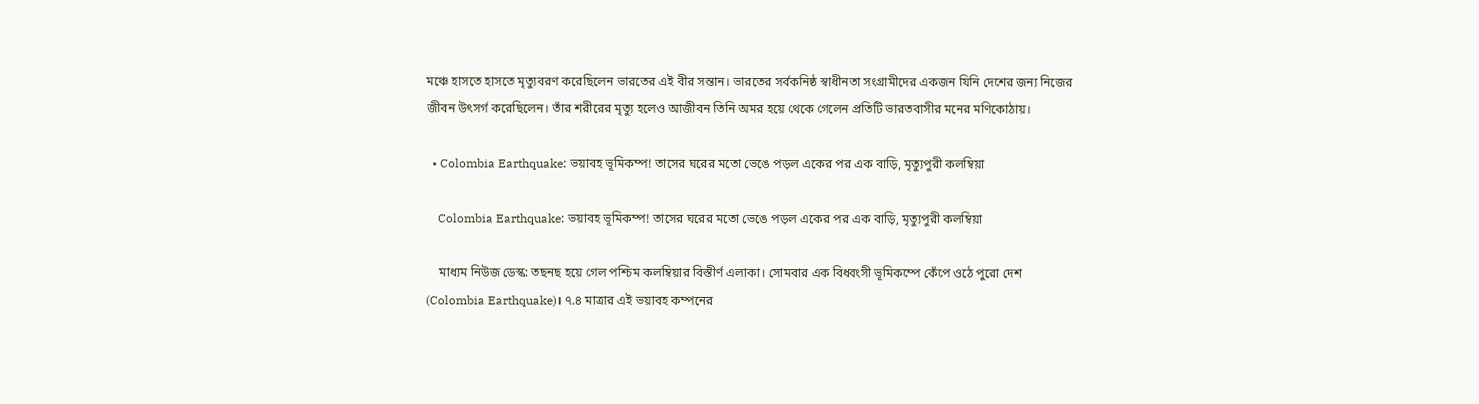মঞ্চে হাসতে হাসতে মৃত্যুবরণ করেছিলেন ভারতের এই বীর সন্তান। ভারতের সর্বকনিষ্ঠ স্বাধীনতা সংগ্রামীদের একজন যিনি দেশের জন্য নিজের জীবন উৎসর্গ করেছিলেন। তাঁর শরীরের মৃত্যু হলেও আজীবন তিনি অমর হয়ে থেকে গেলেন প্রতিটি ভারতবাসীর মনের মণিকোঠায়।

  • Colombia Earthquake: ভয়াবহ ভূমিকম্প! তাসের ঘরের মতো ভেঙে পড়ল একের পর এক বাড়ি, মৃত্যুপুরী কলম্বিয়া

    Colombia Earthquake: ভয়াবহ ভূমিকম্প! তাসের ঘরের মতো ভেঙে পড়ল একের পর এক বাড়ি, মৃত্যুপুরী কলম্বিয়া

    মাধ্যম নিউজ ডেস্ক: তছনছ হয়ে গেল পশ্চিম কলম্বিয়ার বিস্তীর্ণ এলাকা। সোমবার এক বিধ্বংসী ভূমিকম্পে কেঁপে ওঠে পুরো দেশ (Colombia Earthquake)। ৭.৪ মাত্রার এই ভয়াবহ কম্পনের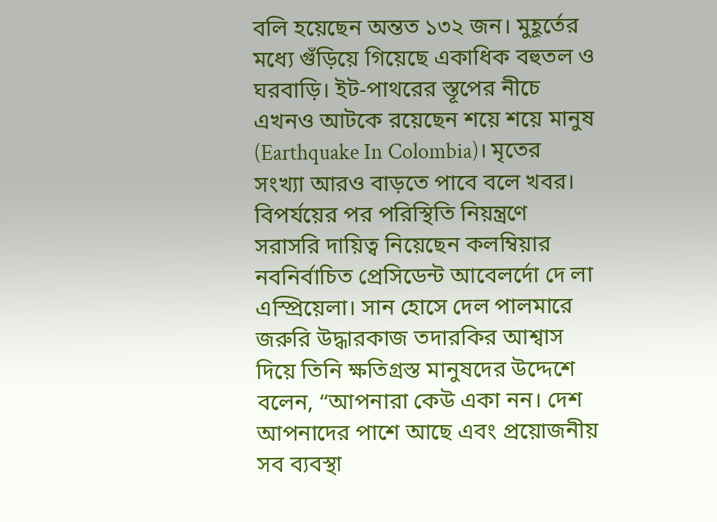বলি হয়েছেন অন্তত ১৩২ জন। মুহূর্তের মধ্যে গুঁড়িয়ে গিয়েছে একাধিক বহুতল ও ঘরবাড়ি। ইট-পাথরের স্তূপের নীচে এখনও আটকে রয়েছেন শয়ে শয়ে মানুষ (Earthquake In Colombia)। মৃতের সংখ্যা আরও বাড়তে পাবে বলে খবর। বিপর্যয়ের পর পরিস্থিতি নিয়ন্ত্রণে সরাসরি দায়িত্ব নিয়েছেন কলম্বিয়ার নবনির্বাচিত প্রেসিডেন্ট আবেলর্দো দে লা এস্প্রিয়েলা। সান হোসে দেল পালমারে জরুরি উদ্ধারকাজ তদারকির আশ্বাস দিয়ে তিনি ক্ষতিগ্রস্ত মানুষদের উদ্দেশে বলেন, “আপনারা কেউ একা নন। দেশ আপনাদের পাশে আছে এবং প্রয়োজনীয় সব ব্যবস্থা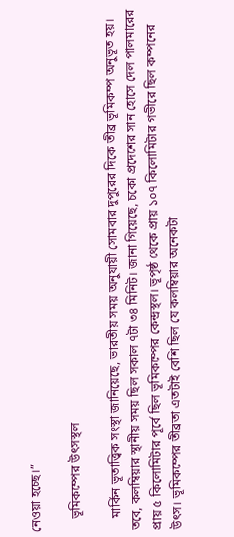নেওয়া হচ্ছে।”

    ভূমিকম্পের উৎসস্থল

    মার্কিন ভূতাত্ত্বিক সংস্থা জানিয়েছে, ভারতীয় সময় অনুযায়ী সোমবার দুপুরের দিকে তীব্র ভূমিকম্প অনুভূত হয়। তবে, কলম্বিয়ার স্থানীয় সময় ছিল সকাল ৭টা ৩৪ মিনিট। জানা গিয়েছে, চকো প্রদেশের সান হোসে দেল পালমারের প্রায় ৫ কিলোমিটার পূর্বে ছিল ভূমিকম্পের কেন্দ্রস্থল। ভূপৃষ্ঠ থেকে প্রায় ১০৭ কিলোমিটার গভীরে ছিল কম্পনের উৎস। ভূমিকম্পের তীব্রতা এতটাই বেশি ছিল যে কলম্বিয়ার অনেকটা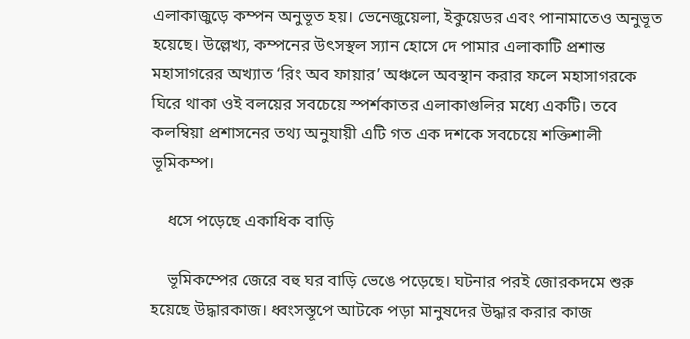এলাকাজুড়ে কম্পন অনুভূত হয়। ভেনেজুয়েলা, ইকুয়েডর এবং পানামাতেও অনুভূত হয়েছে। উল্লেখ্য, কম্পনের উৎসস্থল স্যান হোসে দে পামার এলাকাটি প্রশান্ত মহাসাগরের অখ্যাত ‘রিং অব ফায়ার’ অঞ্চলে অবস্থান করার ফলে মহাসাগরকে ঘিরে থাকা ওই বলয়ের সবচেয়ে স্পর্শকাতর এলাকাগুলির মধ্যে একটি। তবে কলম্বিয়া প্রশাসনের তথ্য অনুযায়ী এটি গত এক দশকে সবচেয়ে শক্তিশালী ভূমিকম্প।

    ধসে পড়েছে একাধিক বাড়ি

    ভূমিকম্পের জেরে বহু ঘর বাড়ি ভেঙে পড়েছে। ঘটনার পরই জোরকদমে শুরু হয়েছে উদ্ধারকাজ। ধ্বংসস্তূপে আটকে পড়া মানুষদের উদ্ধার করার কাজ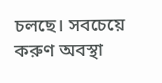চলছে। সবচেয়ে করুণ অবস্থা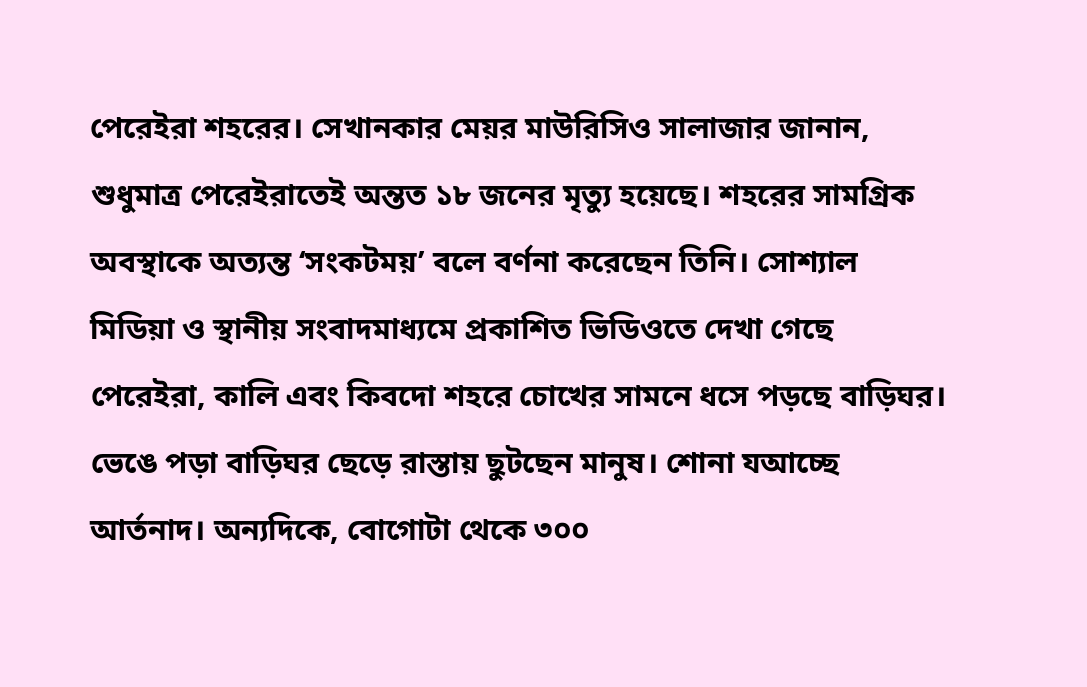পেরেইরা শহরের। সেখানকার মেয়র মাউরিসিও সালাজার জানান, শুধুমাত্র পেরেইরাতেই অন্তত ১৮ জনের মৃত্যু হয়েছে। শহরের সামগ্রিক অবস্থাকে অত্যন্ত ‘সংকটময়’ বলে বর্ণনা করেছেন তিনি। সোশ্যাল মিডিয়া ও স্থানীয় সংবাদমাধ্যমে প্রকাশিত ভিডিওতে দেখা গেছে পেরেইরা, কালি এবং কিবদো শহরে চোখের সামনে ধসে পড়ছে বাড়িঘর। ভেঙে পড়া বাড়িঘর ছেড়ে রাস্তায় ছুটছেন মানুষ। শোনা যআচ্ছে আর্তনাদ। অন্যদিকে, বোগোটা থেকে ৩০০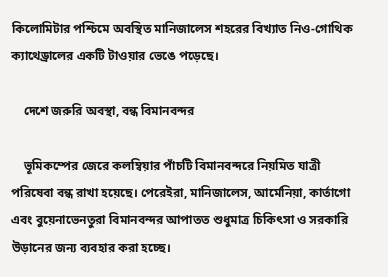কিলোমিটার পশ্চিমে অবস্থিত মানিজালেস শহরের বিখ্যাত নিও-গোথিক ক্যাথেড্রালের একটি টাওয়ার ভেঙে পড়েছে।

    দেশে জরুরি অবস্থা, বন্ধ বিমানবন্দর

    ভূমিকম্পের জেরে কলম্বিয়ার পাঁচটি বিমানবন্দরে নিয়মিত যাত্রী পরিষেবা বন্ধ রাখা হয়েছে। পেরেইরা, মানিজালেস, আর্মেনিয়া, কার্তাগো এবং বুয়েনাভেনতুরা বিমানবন্দর আপাতত শুধুমাত্র চিকিৎসা ও সরকারি উড়ানের জন্য ব্যবহার করা হচ্ছে।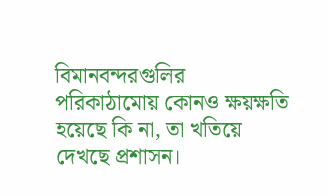বিমানবন্দরগুলির পরিকাঠামোয় কোনও ক্ষয়ক্ষতি হয়েছে কি না, তা খতিয়ে দেখছে প্রশাসন।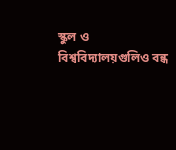স্কুল ও বিশ্ববিদ্যালয়গুলিও বন্ধ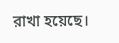রাখা হয়েছে।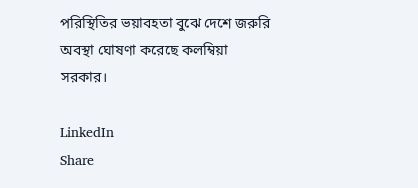পরিস্থিতির ভয়াবহতা বুঝে দেশে জরুরি অবস্থা ঘোষণা করেছে কলম্বিয়া সরকার।

LinkedIn
Share